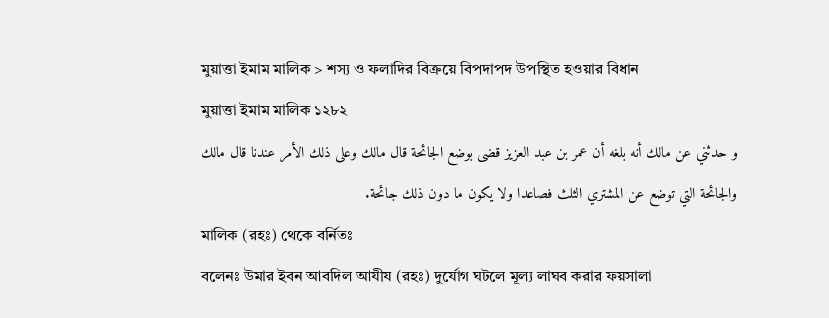মুয়াত্তা ইমাম মালিক > শস্য ও ফলাদির বিক্রয়ে বিপদাপদ উপস্থিত হওয়ার বিধান
মুয়াত্তা ইমাম মালিক ১২৮২
و حدثني عن مالك أنه بلغه أن عمر بن عبد العزيز قضى بوضع الجائحة قال مالك وعلى ذلك الأمر عندنا قال مالك والجائحة التي توضع عن المشتري الثلث فصاعدا ولا يكون ما دون ذلك جائحة.
মালিক (রহঃ) থেকে বর্নিতঃ
বলেনঃ উমার ইবন আবদিল আযীয (রহঃ) দুর্যোগ ঘটলে মূল্য লাঘব করার ফয়সালা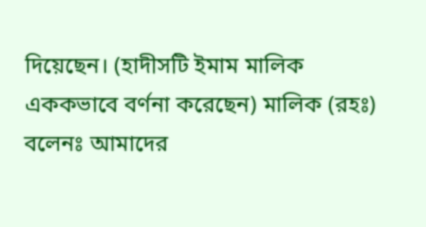দিয়েছেন। (হাদীসটি ইমাম মালিক এককভাবে বর্ণনা করেছেন) মালিক (রহঃ) বলেনঃ আমাদের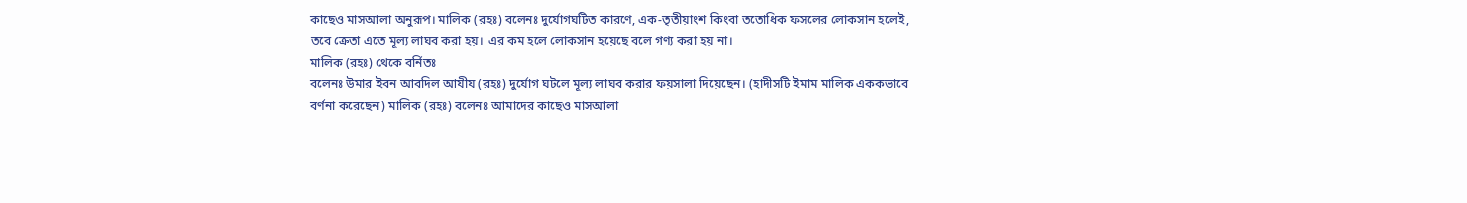কাছেও মাসআলা অনুরূপ। মালিক (রহঃ) বলেনঃ দুর্যোগঘটিত কারণে, এক-তৃতীয়াংশ কিংবা ততোধিক ফসলের লোকসান হলেই, তবে ক্রেতা এতে মূল্য লাঘব করা হয়। এর কম হলে লোকসান হয়েছে বলে গণ্য করা হয় না।
মালিক (রহঃ) থেকে বর্নিতঃ
বলেনঃ উমার ইবন আবদিল আযীয (রহঃ) দুর্যোগ ঘটলে মূল্য লাঘব করার ফয়সালা দিয়েছেন। (হাদীসটি ইমাম মালিক এককভাবে বর্ণনা করেছেন) মালিক (রহঃ) বলেনঃ আমাদের কাছেও মাসআলা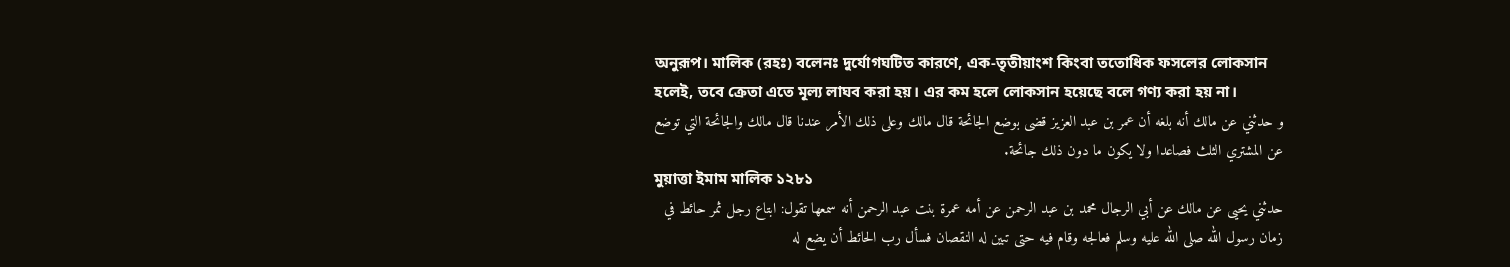অনুরূপ। মালিক (রহঃ) বলেনঃ দুর্যোগঘটিত কারণে, এক-তৃতীয়াংশ কিংবা ততোধিক ফসলের লোকসান হলেই, তবে ক্রেতা এতে মূল্য লাঘব করা হয়। এর কম হলে লোকসান হয়েছে বলে গণ্য করা হয় না।
و حدثني عن مالك أنه بلغه أن عمر بن عبد العزيز قضى بوضع الجائحة قال مالك وعلى ذلك الأمر عندنا قال مالك والجائحة التي توضع عن المشتري الثلث فصاعدا ولا يكون ما دون ذلك جائحة.
মুয়াত্তা ইমাম মালিক ১২৮১
حدثني يحيى عن مالك عن أبي الرجال محمد بن عبد الرحمن عن أمه عمرة بنت عبد الرحمن أنه سمعها تقول: ابتاع رجل ثمر حائط في زمان رسول الله صلى الله عليه وسلم فعالجه وقام فيه حتى تبين له النقصان فسأل رب الحائط أن يضع له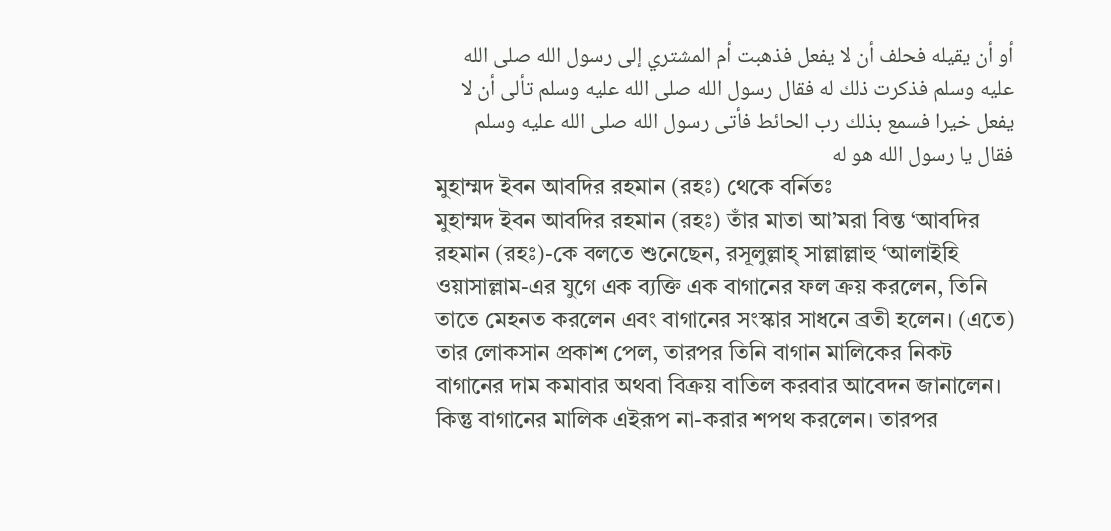أو أن يقيله فحلف أن لا يفعل فذهبت أم المشتري إلى رسول الله صلى الله عليه وسلم فذكرت ذلك له فقال رسول الله صلى الله عليه وسلم تألى أن لا يفعل خيرا فسمع بذلك رب الحائط فأتى رسول الله صلى الله عليه وسلم فقال يا رسول الله هو له
মুহাম্মদ ইবন আবদির রহমান (রহঃ) থেকে বর্নিতঃ
মুহাম্মদ ইবন আবদির রহমান (রহঃ) তাঁর মাতা আ’মরা বিন্ত ‘আবদির রহমান (রহঃ)-কে বলতে শুনেছেন, রসূলুল্লাহ্ সাল্লাল্লাহু ‘আলাইহি ওয়াসাল্লাম-এর যুগে এক ব্যক্তি এক বাগানের ফল ক্রয় করলেন, তিনি তাতে মেহনত করলেন এবং বাগানের সংস্কার সাধনে ব্রতী হলেন। (এতে) তার লোকসান প্রকাশ পেল, তারপর তিনি বাগান মালিকের নিকট বাগানের দাম কমাবার অথবা বিক্রয় বাতিল করবার আবেদন জানালেন। কিন্তু বাগানের মালিক এইরূপ না-করার শপথ করলেন। তারপর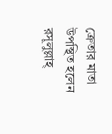ক্রেতার মাতা উপস্থিত হলেন রসূলুল্লাহ্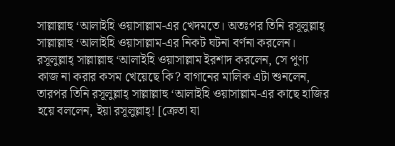সাল্লাল্লাহু ‘আলাইহি ওয়াসাল্লাম-এর খেদমতে। অতঃপর তিনি রসূলুল্লাহ্ সাল্লাল্লাহু ‘আলাইহি ওয়াসাল্লাম-এর নিকট ঘটনা বর্ণনা করলেন। রসূলুল্লাহ্ সাল্লাল্লাহু ‘আলাইহি ওয়াসাল্লাম ইরশাদ করলেন, সে পুণ্য কাজ না করার কসম খেয়েছে কি? বাগানের মালিক এটা শুনলেন, তারপর তিনি রসূলুল্লাহ্ সাল্লাল্লাহু ‘আলাইহি ওয়াসাল্লাম-এর কাছে হাজির হয়ে বললেন, ইয়া রসূলুল্লাহ্! [ক্রেতা যা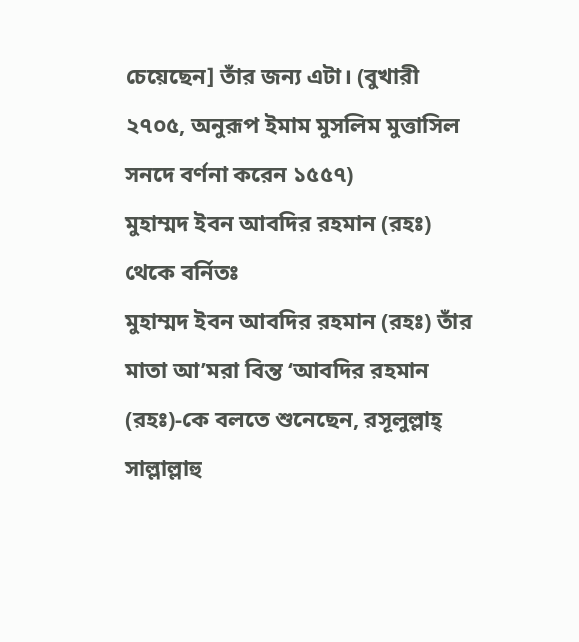চেয়েছেন] তাঁর জন্য এটা। (বুখারী ২৭০৫, অনুরূপ ইমাম মুসলিম মুত্তাসিল সনদে বর্ণনা করেন ১৫৫৭)
মুহাম্মদ ইবন আবদির রহমান (রহঃ) থেকে বর্নিতঃ
মুহাম্মদ ইবন আবদির রহমান (রহঃ) তাঁর মাতা আ’মরা বিন্ত ‘আবদির রহমান (রহঃ)-কে বলতে শুনেছেন, রসূলুল্লাহ্ সাল্লাল্লাহু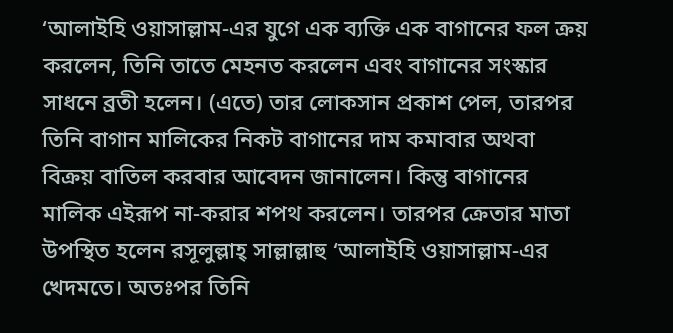‘আলাইহি ওয়াসাল্লাম-এর যুগে এক ব্যক্তি এক বাগানের ফল ক্রয় করলেন, তিনি তাতে মেহনত করলেন এবং বাগানের সংস্কার সাধনে ব্রতী হলেন। (এতে) তার লোকসান প্রকাশ পেল, তারপর তিনি বাগান মালিকের নিকট বাগানের দাম কমাবার অথবা বিক্রয় বাতিল করবার আবেদন জানালেন। কিন্তু বাগানের মালিক এইরূপ না-করার শপথ করলেন। তারপর ক্রেতার মাতা উপস্থিত হলেন রসূলুল্লাহ্ সাল্লাল্লাহু ‘আলাইহি ওয়াসাল্লাম-এর খেদমতে। অতঃপর তিনি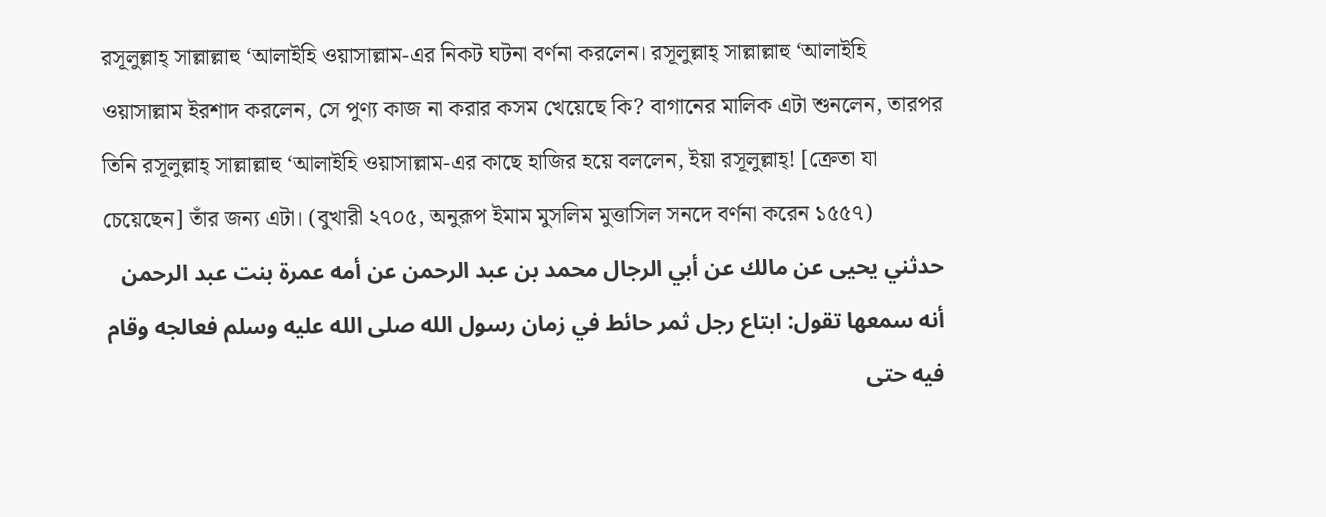রসূলুল্লাহ্ সাল্লাল্লাহু ‘আলাইহি ওয়াসাল্লাম-এর নিকট ঘটনা বর্ণনা করলেন। রসূলুল্লাহ্ সাল্লাল্লাহু ‘আলাইহি ওয়াসাল্লাম ইরশাদ করলেন, সে পুণ্য কাজ না করার কসম খেয়েছে কি? বাগানের মালিক এটা শুনলেন, তারপর তিনি রসূলুল্লাহ্ সাল্লাল্লাহু ‘আলাইহি ওয়াসাল্লাম-এর কাছে হাজির হয়ে বললেন, ইয়া রসূলুল্লাহ্! [ক্রেতা যা চেয়েছেন] তাঁর জন্য এটা। (বুখারী ২৭০৫, অনুরূপ ইমাম মুসলিম মুত্তাসিল সনদে বর্ণনা করেন ১৫৫৭)
حدثني يحيى عن مالك عن أبي الرجال محمد بن عبد الرحمن عن أمه عمرة بنت عبد الرحمن أنه سمعها تقول: ابتاع رجل ثمر حائط في زمان رسول الله صلى الله عليه وسلم فعالجه وقام فيه حتى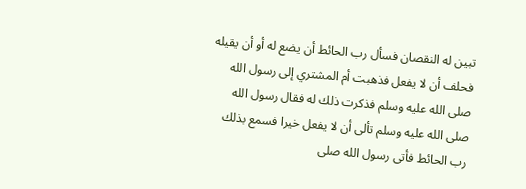تبين له النقصان فسأل رب الحائط أن يضع له أو أن يقيله فحلف أن لا يفعل فذهبت أم المشتري إلى رسول الله صلى الله عليه وسلم فذكرت ذلك له فقال رسول الله صلى الله عليه وسلم تألى أن لا يفعل خيرا فسمع بذلك رب الحائط فأتى رسول الله صلى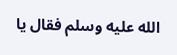الله عليه وسلم فقال يا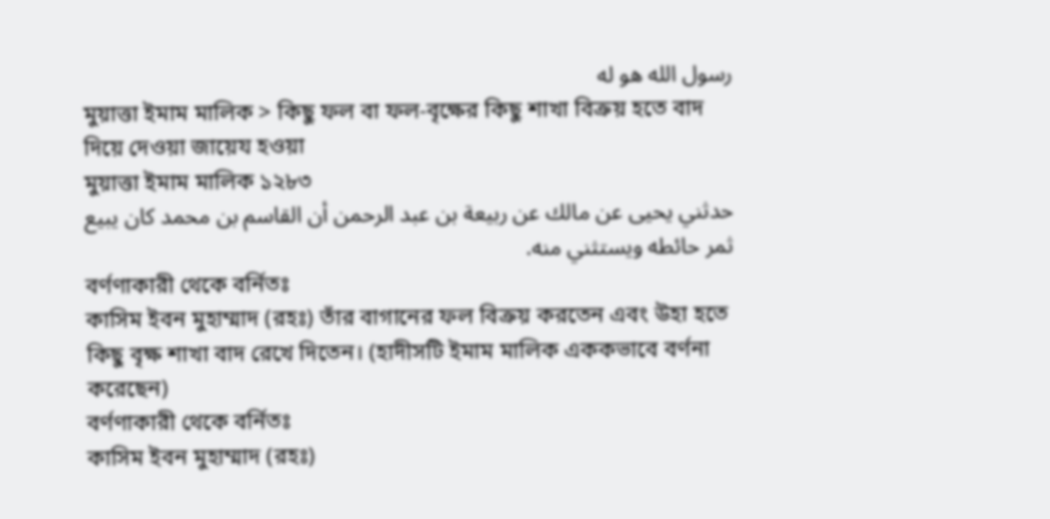رسول الله هو له
মুয়াত্তা ইমাম মালিক > কিছু ফল বা ফল-বৃক্ষের কিছু শাখা বিক্রয় হতে বাদ দিয়ে দেওয়া জায়েয হওয়া
মুয়াত্তা ইমাম মালিক ১২৮৩
حدثني يحيى عن مالك عن ربيعة بن عبد الرحمن أن القاسم بن محمد كان يبيع ثمر حائطه ويستثني منه.
বর্ণণাকারী থেকে বর্নিতঃ
কাসিম ইবন মুহাম্মাদ (রহঃ) তাঁর বাগানের ফল বিক্রয় করতেন এবং উহা হতে কিছু বৃক্ষ শাখা বাদ রেখে দিতেন। (হাদীসটি ইমাম মালিক এককভাবে বর্ণনা করেছেন)
বর্ণণাকারী থেকে বর্নিতঃ
কাসিম ইবন মুহাম্মাদ (রহঃ)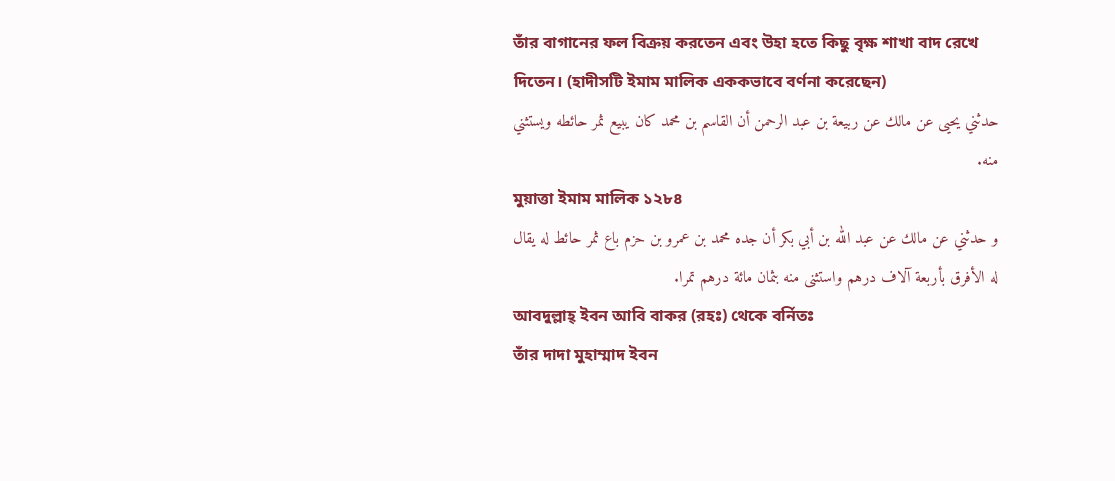তাঁর বাগানের ফল বিক্রয় করতেন এবং উহা হতে কিছু বৃক্ষ শাখা বাদ রেখে দিতেন। (হাদীসটি ইমাম মালিক এককভাবে বর্ণনা করেছেন)
حدثني يحيى عن مالك عن ربيعة بن عبد الرحمن أن القاسم بن محمد كان يبيع ثمر حائطه ويستثني منه.
মুয়াত্তা ইমাম মালিক ১২৮৪
و حدثني عن مالك عن عبد الله بن أبي بكر أن جده محمد بن عمرو بن حزم باع ثمر حائط له يقال له الأفرق بأربعة آلاف درهم واستثنى منه بثمان مائة درهم تمرا.
আবদুল্লাহ্ ইবন আবি বাকর (রহঃ) থেকে বর্নিতঃ
তাঁর দাদা মুহাম্মাদ ইবন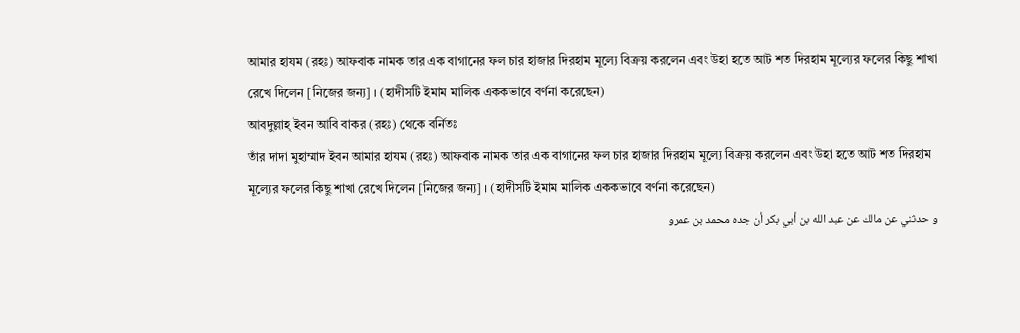আমার হাযম (রহঃ) আফবাক নামক তার এক বাগানের ফল চার হাজার দিরহাম মূল্যে বিক্রয় করলেন এবং উহা হতে আট শত দিরহাম মূল্যের ফলের কিছু শাখা রেখে দিলেন [নিজের জন্য] । (হাদীসটি ইমাম মালিক এককভাবে বর্ণনা করেছেন)
আবদুল্লাহ্ ইবন আবি বাকর (রহঃ) থেকে বর্নিতঃ
তাঁর দাদা মুহাম্মাদ ইবন আমার হাযম (রহঃ) আফবাক নামক তার এক বাগানের ফল চার হাজার দিরহাম মূল্যে বিক্রয় করলেন এবং উহা হতে আট শত দিরহাম মূল্যের ফলের কিছু শাখা রেখে দিলেন [নিজের জন্য] । (হাদীসটি ইমাম মালিক এককভাবে বর্ণনা করেছেন)
و حدثني عن مالك عن عبد الله بن أبي بكر أن جده محمد بن عمرو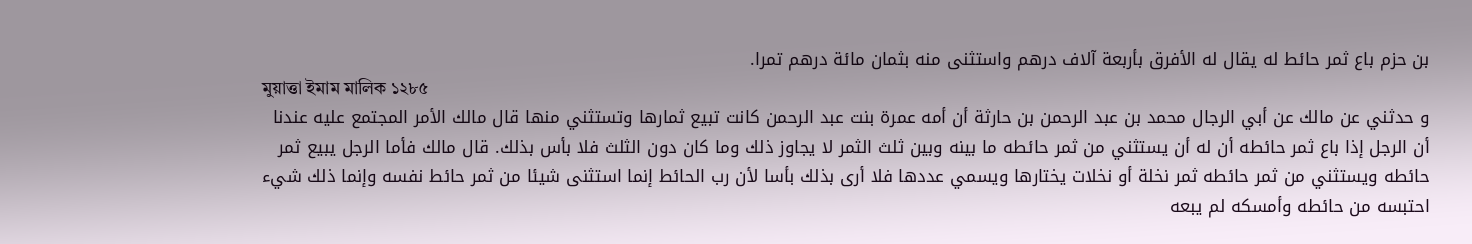بن حزم باع ثمر حائط له يقال له الأفرق بأربعة آلاف درهم واستثنى منه بثمان مائة درهم تمرا.
মুয়াত্তা ইমাম মালিক ১২৮৫
و حدثني عن مالك عن أبي الرجال محمد بن عبد الرحمن بن حارثة أن أمه عمرة بنت عبد الرحمن كانت تبيع ثمارها وتستثني منها قال مالك الأمر المجتمع عليه عندنا أن الرجل إذا باع ثمر حائطه أن له أن يستثني من ثمر حائطه ما بينه وبين ثلث الثمر لا يجاوز ذلك وما كان دون الثلث فلا بأس بذلك. قال مالك فأما الرجل يبيع ثمر حائطه ويستثني من ثمر حائطه ثمر نخلة أو نخلات يختارها ويسمي عددها فلا أرى بذلك بأسا لأن رب الحائط إنما استثنى شيئا من ثمر حائط نفسه وإنما ذلك شيء احتبسه من حائطه وأمسكه لم يبعه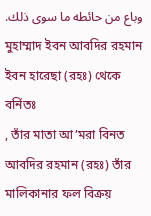وباع من حائطه ما سوى ذلك.
মুহাম্মাদ ইবন আবদির রহমান ইবন হারেছা (রহঃ) থেকে বর্নিতঃ
, তাঁর মাতা আ’মরা বিনত আবদির রহমান (রহঃ) তাঁর মালিকানার ফল বিক্রয়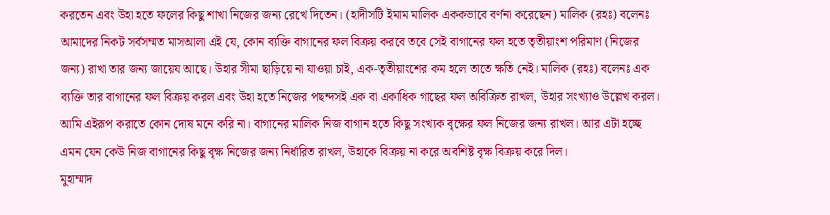করতেন এবং উহা হতে ফলের কিছু শাখা নিজের জন্য রেখে দিতেন। (হাদীসটি ইমাম মালিক এককভাবে বর্ণনা করেছেন) মালিক (রহঃ) বলেনঃ আমাদের নিকট সর্বসম্মত মাসআলা এই যে, কোন ব্যক্তি বাগানের ফল বিক্রয় করবে তবে সেই বাগানের ফল হতে তৃতীয়াংশ পরিমাণ (নিজের জন্য) রাখা তার জন্য জায়েয আছে। উহার সীমা ছাড়িয়ে না যাওয়া চাই, এক-তৃতীয়াংশের কম হলে তাতে ক্ষতি নেই। মালিক (রহঃ) বলেনঃ এক ব্যক্তি তার বাগানের ফল বিক্রয় করল এবং উহা হতে নিজের পছন্দসই এক বা একাধিক গাছের ফল অবিক্রিত রাখল, উহার সংখ্যাও উল্লেখ করল। আমি এইরূপ করাতে কোন দোষ মনে করি না। বাগানের মালিক নিজ বাগান হতে কিছু সংখ্যক বৃক্ষের ফল নিজের জন্য রাখল। আর এটা হচ্ছে এমন যেন কেউ নিজ বাগানের কিছু বৃক্ষ নিজের জন্য নির্ধারিত রাখল, উহাকে বিক্রয় না করে অবশিষ্ট বৃক্ষ বিক্রয় করে দিল।
মুহাম্মাদ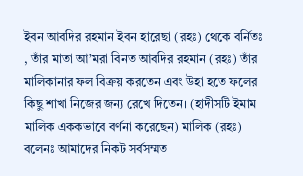ইবন আবদির রহমান ইবন হারেছা (রহঃ) থেকে বর্নিতঃ
, তাঁর মাতা আ’মরা বিনত আবদির রহমান (রহঃ) তাঁর মালিকানার ফল বিক্রয় করতেন এবং উহা হতে ফলের কিছু শাখা নিজের জন্য রেখে দিতেন। (হাদীসটি ইমাম মালিক এককভাবে বর্ণনা করেছেন) মালিক (রহঃ) বলেনঃ আমাদের নিকট সর্বসম্মত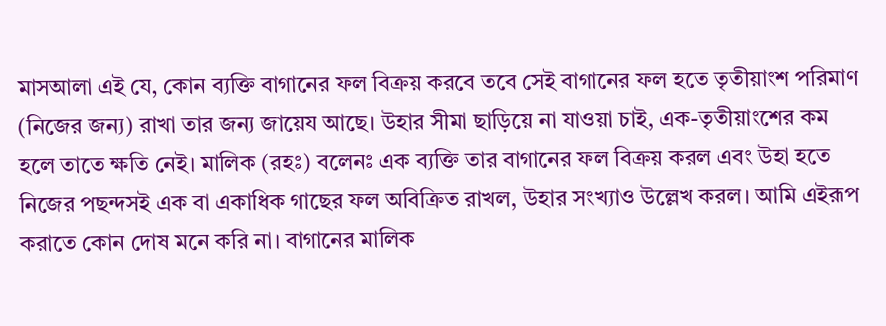মাসআলা এই যে, কোন ব্যক্তি বাগানের ফল বিক্রয় করবে তবে সেই বাগানের ফল হতে তৃতীয়াংশ পরিমাণ (নিজের জন্য) রাখা তার জন্য জায়েয আছে। উহার সীমা ছাড়িয়ে না যাওয়া চাই, এক-তৃতীয়াংশের কম হলে তাতে ক্ষতি নেই। মালিক (রহঃ) বলেনঃ এক ব্যক্তি তার বাগানের ফল বিক্রয় করল এবং উহা হতে নিজের পছন্দসই এক বা একাধিক গাছের ফল অবিক্রিত রাখল, উহার সংখ্যাও উল্লেখ করল। আমি এইরূপ করাতে কোন দোষ মনে করি না। বাগানের মালিক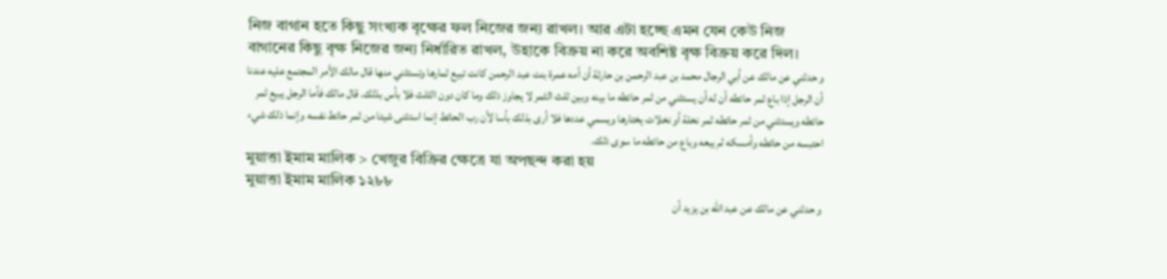নিজ বাগান হতে কিছু সংখ্যক বৃক্ষের ফল নিজের জন্য রাখল। আর এটা হচ্ছে এমন যেন কেউ নিজ বাগানের কিছু বৃক্ষ নিজের জন্য নির্ধারিত রাখল, উহাকে বিক্রয় না করে অবশিষ্ট বৃক্ষ বিক্রয় করে দিল।
و حدثني عن مالك عن أبي الرجال محمد بن عبد الرحمن بن حارثة أن أمه عمرة بنت عبد الرحمن كانت تبيع ثمارها وتستثني منها قال مالك الأمر المجتمع عليه عندنا أن الرجل إذا باع ثمر حائطه أن له أن يستثني من ثمر حائطه ما بينه وبين ثلث الثمر لا يجاوز ذلك وما كان دون الثلث فلا بأس بذلك. قال مالك فأما الرجل يبيع ثمر حائطه ويستثني من ثمر حائطه ثمر نخلة أو نخلات يختارها ويسمي عددها فلا أرى بذلك بأسا لأن رب الحائط إنما استثنى شيئا من ثمر حائط نفسه وإنما ذلك شيء احتبسه من حائطه وأمسكه لم يبعه وباع من حائطه ما سوى ذلك.
মুয়াত্তা ইমাম মালিক > খেজুর বিক্রির ক্ষেত্রে যা অপছন্দ করা হয়
মুয়াত্তা ইমাম মালিক ১২৮৮
و حدثني عن مالك عن عبد الله بن يزيد أن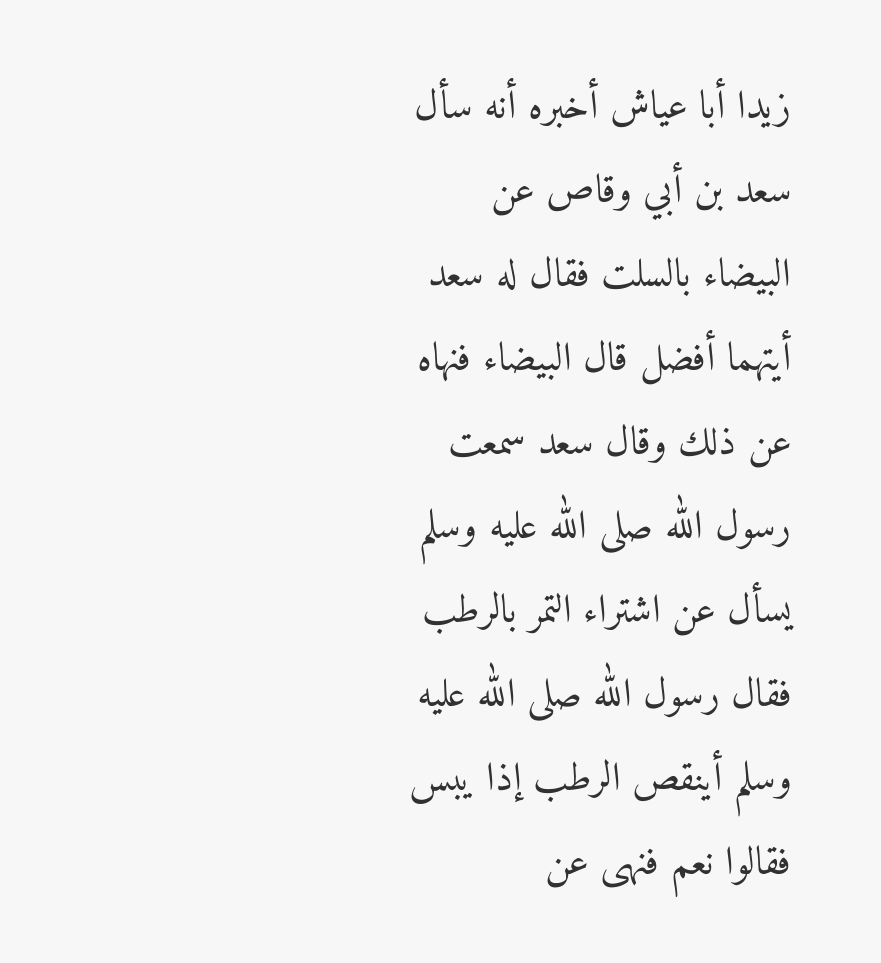زيدا أبا عياش أخبره أنه سأل سعد بن أبي وقاص عن البيضاء بالسلت فقال له سعد أيتهما أفضل قال البيضاء فنهاه عن ذلك وقال سعد سمعت رسول الله صلى الله عليه وسلم يسأل عن اشتراء التمر بالرطب فقال رسول الله صلى الله عليه وسلم أينقص الرطب إذا يبس فقالوا نعم فنهى عن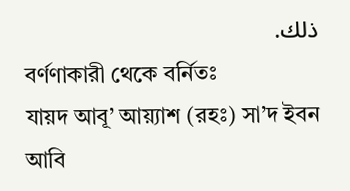ذلك.
বর্ণণাকারী থেকে বর্নিতঃ
যায়দ আবূ’ আয়্যাশ (রহঃ) সা’দ ইবন আবি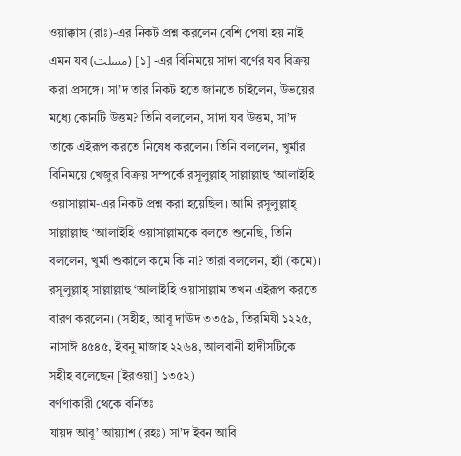ওয়াক্কাস (রাঃ)-এর নিকট প্রশ্ন করলেন বেশি পেষা হয় নাই এমন যব (مسلت) [১] -এর বিনিময়ে সাদা বর্ণের যব বিক্রয় করা প্রসঙ্গে। সা’দ তার নিকট হতে জানতে চাইলেন, উভয়ের মধ্যে কোনটি উত্তম? তিনি বললেন, সাদা যব উত্তম, সা’দ তাকে এইরূপ করতে নিষেধ করলেন। তিনি বললেন, খুর্মার বিনিময়ে খেজুর বিক্রয় সম্পর্কে রসূলুল্লাহ্ সাল্লাল্লাহু ‘আলাইহি ওয়াসাল্লাম-এর নিকট প্রশ্ন করা হয়েছিল। আমি রসূলুল্লাহ্ সাল্লাল্লাহু ‘আলাইহি ওয়াসাল্লামকে বলতে শুনেছি, তিনি বললেন, খুর্মা শুকালে কমে কি না? তারা বললেন, হ্যাঁ (কমে)। রসূলুল্লাহ্ সাল্লাল্লাহু ‘আলাইহি ওয়াসাল্লাম তখন এইরূপ করতে বারণ করলেন। (সহীহ, আবূ দাঊদ ৩৩৫৯, তিরমিযী ১২২৫, নাসাঈ ৪৫৪৫, ইবনু মাজাহ ২২৬৪, আলবানী হাদীসটিকে সহীহ বলেছেন [ইরওয়া] ১৩৫২)
বর্ণণাকারী থেকে বর্নিতঃ
যায়দ আবূ’ আয়্যাশ (রহঃ) সা’দ ইবন আবি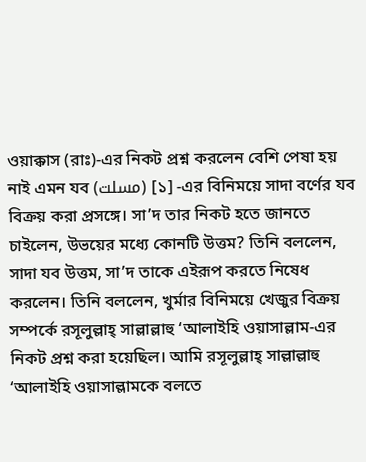ওয়াক্কাস (রাঃ)-এর নিকট প্রশ্ন করলেন বেশি পেষা হয় নাই এমন যব (مسلت) [১] -এর বিনিময়ে সাদা বর্ণের যব বিক্রয় করা প্রসঙ্গে। সা’দ তার নিকট হতে জানতে চাইলেন, উভয়ের মধ্যে কোনটি উত্তম? তিনি বললেন, সাদা যব উত্তম, সা’দ তাকে এইরূপ করতে নিষেধ করলেন। তিনি বললেন, খুর্মার বিনিময়ে খেজুর বিক্রয় সম্পর্কে রসূলুল্লাহ্ সাল্লাল্লাহু ‘আলাইহি ওয়াসাল্লাম-এর নিকট প্রশ্ন করা হয়েছিল। আমি রসূলুল্লাহ্ সাল্লাল্লাহু ‘আলাইহি ওয়াসাল্লামকে বলতে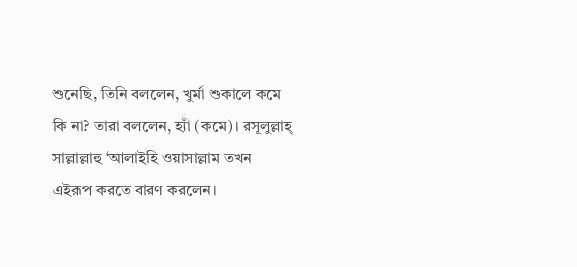শুনেছি, তিনি বললেন, খুর্মা শুকালে কমে কি না? তারা বললেন, হ্যাঁ (কমে)। রসূলুল্লাহ্ সাল্লাল্লাহু ‘আলাইহি ওয়াসাল্লাম তখন এইরূপ করতে বারণ করলেন।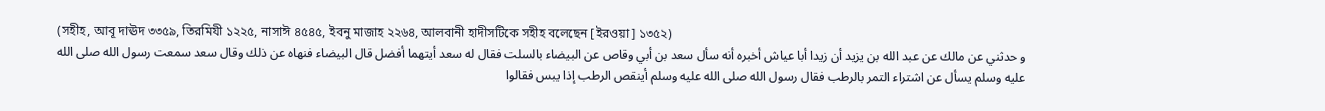(সহীহ, আবূ দাঊদ ৩৩৫৯, তিরমিযী ১২২৫, নাসাঈ ৪৫৪৫, ইবনু মাজাহ ২২৬৪, আলবানী হাদীসটিকে সহীহ বলেছেন [ইরওয়া] ১৩৫২)
و حدثني عن مالك عن عبد الله بن يزيد أن زيدا أبا عياش أخبره أنه سأل سعد بن أبي وقاص عن البيضاء بالسلت فقال له سعد أيتهما أفضل قال البيضاء فنهاه عن ذلك وقال سعد سمعت رسول الله صلى الله عليه وسلم يسأل عن اشتراء التمر بالرطب فقال رسول الله صلى الله عليه وسلم أينقص الرطب إذا يبس فقالوا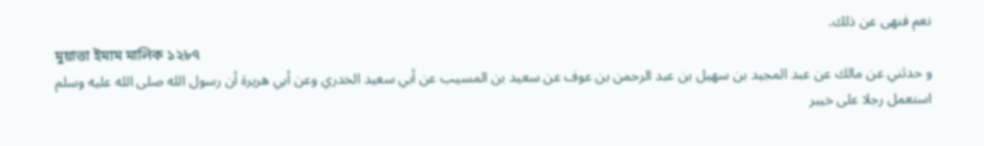نعم فنهى عن ذلك.
মুয়াত্তা ইমাম মালিক ১২৮৭
و حدثني عن مالك عن عبد المجيد بن سهيل بن عبد الرحمن بن عوف عن سعيد بن المسيب عن أبي سعيد الخدري وعن أبي هريرة أن رسول الله صلى الله عليه وسلم استعمل رجلا على خيبر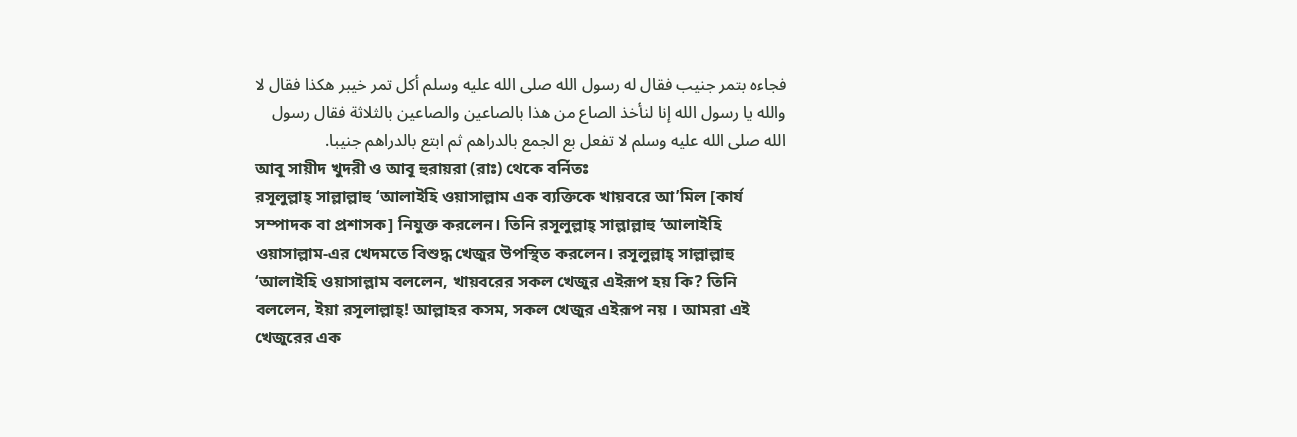فجاءه بتمر جنيب فقال له رسول الله صلى الله عليه وسلم أكل تمر خيبر هكذا فقال لا والله يا رسول الله إنا لنأخذ الصاع من هذا بالصاعين والصاعين بالثلاثة فقال رسول الله صلى الله عليه وسلم لا تفعل بع الجمع بالدراهم ثم ابتع بالدراهم جنيبا.
আবূ সায়ীদ খুদরী ও আবূ হুরায়রা (রাঃ) থেকে বর্নিতঃ
রসূলুল্লাহ্ সাল্লাল্লাহু ‘আলাইহি ওয়াসাল্লাম এক ব্যক্তিকে খায়বরে আ’মিল [কার্য সম্পাদক বা প্রশাসক] নিযুক্ত করলেন। তিনি রসূলুল্লাহ্ সাল্লাল্লাহু ‘আলাইহি ওয়াসাল্লাম-এর খেদমতে বিশুদ্ধ খেজুর উপস্থিত করলেন। রসূলুল্লাহ্ সাল্লাল্লাহু ‘আলাইহি ওয়াসাল্লাম বললেন, খায়বরের সকল খেজুর এইরূপ হয় কি? তিনি বললেন, ইয়া রসূলাল্লাহ্! আল্লাহর কসম, সকল খেজুর এইরূপ নয় । আমরা এই খেজুরের এক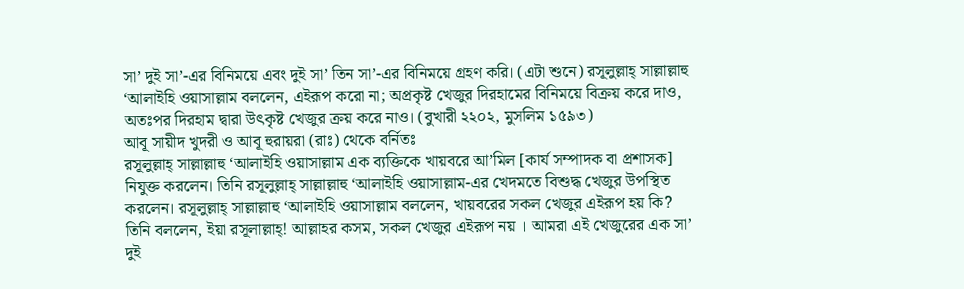সা’ দুই সা’-এর বিনিময়ে এবং দুই সা’ তিন সা’-এর বিনিময়ে গ্রহণ করি। (এটা শুনে) রসূলুল্লাহ্ সাল্লাল্লাহু ‘আলাইহি ওয়াসাল্লাম বললেন, এইরূপ করো না; অপ্রকৃষ্ট খেজুর দিরহামের বিনিময়ে বিক্রয় করে দাও, অতঃপর দিরহাম দ্বারা উৎকৃষ্ট খেজুর ক্রয় করে নাও। (বুখারী ২২০২, মুসলিম ১৫৯৩)
আবূ সায়ীদ খুদরী ও আবূ হুরায়রা (রাঃ) থেকে বর্নিতঃ
রসূলুল্লাহ্ সাল্লাল্লাহু ‘আলাইহি ওয়াসাল্লাম এক ব্যক্তিকে খায়বরে আ’মিল [কার্য সম্পাদক বা প্রশাসক] নিযুক্ত করলেন। তিনি রসূলুল্লাহ্ সাল্লাল্লাহু ‘আলাইহি ওয়াসাল্লাম-এর খেদমতে বিশুদ্ধ খেজুর উপস্থিত করলেন। রসূলুল্লাহ্ সাল্লাল্লাহু ‘আলাইহি ওয়াসাল্লাম বললেন, খায়বরের সকল খেজুর এইরূপ হয় কি? তিনি বললেন, ইয়া রসূলাল্লাহ্! আল্লাহর কসম, সকল খেজুর এইরূপ নয় । আমরা এই খেজুরের এক সা’ দুই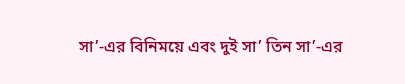সা’-এর বিনিময়ে এবং দুই সা’ তিন সা’-এর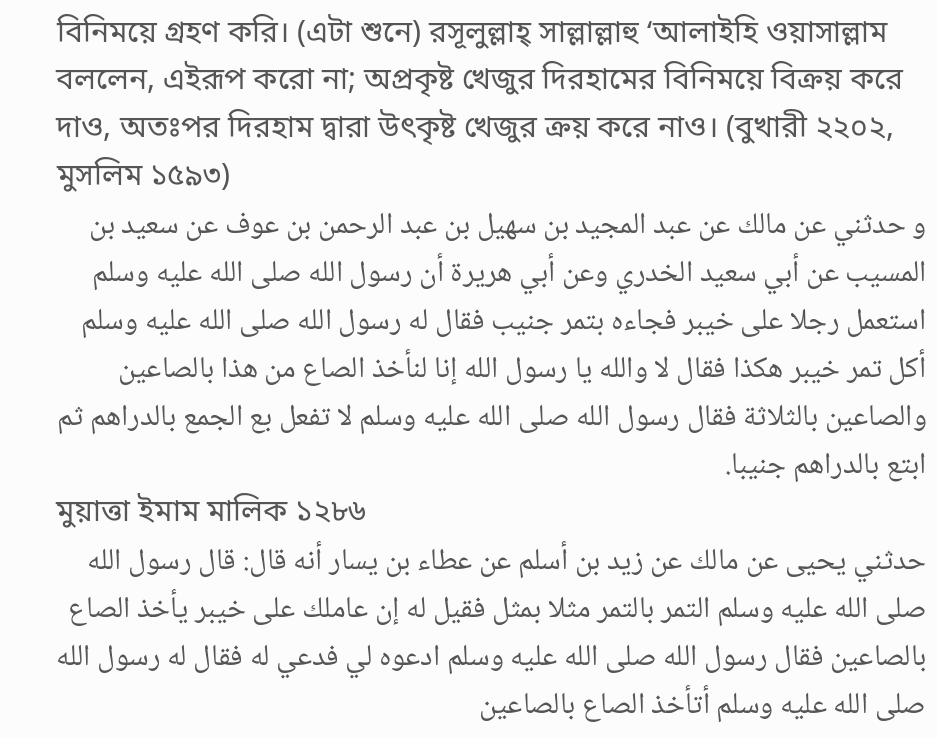বিনিময়ে গ্রহণ করি। (এটা শুনে) রসূলুল্লাহ্ সাল্লাল্লাহু ‘আলাইহি ওয়াসাল্লাম বললেন, এইরূপ করো না; অপ্রকৃষ্ট খেজুর দিরহামের বিনিময়ে বিক্রয় করে দাও, অতঃপর দিরহাম দ্বারা উৎকৃষ্ট খেজুর ক্রয় করে নাও। (বুখারী ২২০২, মুসলিম ১৫৯৩)
و حدثني عن مالك عن عبد المجيد بن سهيل بن عبد الرحمن بن عوف عن سعيد بن المسيب عن أبي سعيد الخدري وعن أبي هريرة أن رسول الله صلى الله عليه وسلم استعمل رجلا على خيبر فجاءه بتمر جنيب فقال له رسول الله صلى الله عليه وسلم أكل تمر خيبر هكذا فقال لا والله يا رسول الله إنا لنأخذ الصاع من هذا بالصاعين والصاعين بالثلاثة فقال رسول الله صلى الله عليه وسلم لا تفعل بع الجمع بالدراهم ثم ابتع بالدراهم جنيبا.
মুয়াত্তা ইমাম মালিক ১২৮৬
حدثني يحيى عن مالك عن زيد بن أسلم عن عطاء بن يسار أنه قال: قال رسول الله صلى الله عليه وسلم التمر بالتمر مثلا بمثل فقيل له إن عاملك على خيبر يأخذ الصاع بالصاعين فقال رسول الله صلى الله عليه وسلم ادعوه لي فدعي له فقال له رسول الله صلى الله عليه وسلم أتأخذ الصاع بالصاعين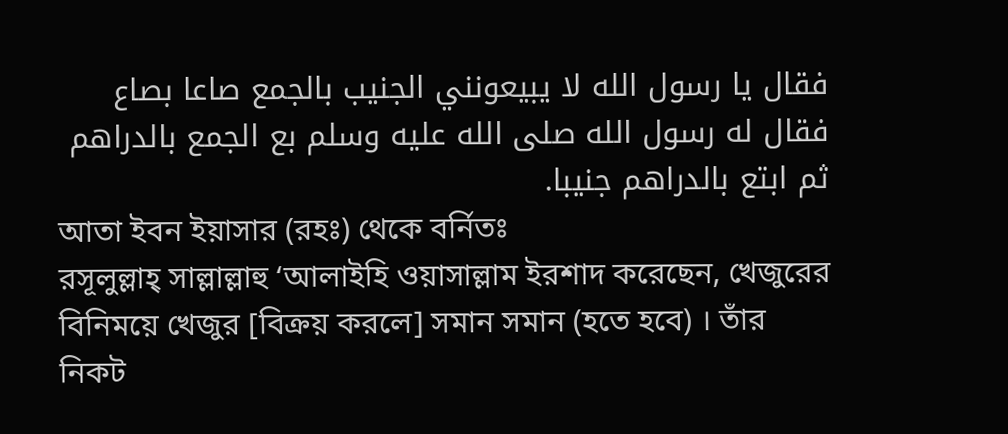فقال يا رسول الله لا يبيعونني الجنيب بالجمع صاعا بصاع فقال له رسول الله صلى الله عليه وسلم بع الجمع بالدراهم ثم ابتع بالدراهم جنيبا.
আতা ইবন ইয়াসার (রহঃ) থেকে বর্নিতঃ
রসূলুল্লাহ্ সাল্লাল্লাহু ‘আলাইহি ওয়াসাল্লাম ইরশাদ করেছেন, খেজুরের বিনিময়ে খেজুর [বিক্রয় করলে] সমান সমান (হতে হবে) । তাঁর নিকট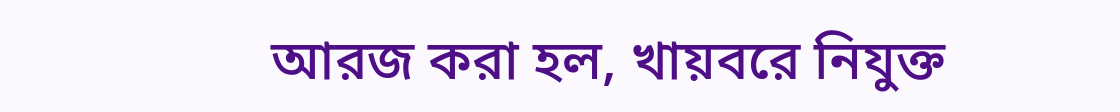আরজ করা হল, খায়বরে নিযুক্ত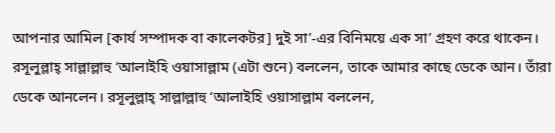আপনার আমিল [কার্য সম্পাদক বা কালেকটর] দুই সা’-এর বিনিময়ে এক সা’ গ্রহণ করে থাকেন। রসূলুল্লাহ্ সাল্লাল্লাহু ‘আলাইহি ওয়াসাল্লাম (এটা শুনে) বললেন, তাকে আমার কাছে ডেকে আন। তাঁরা ডেকে আনলেন। রসূলুল্লাহ্ সাল্লাল্লাহু ‘আলাইহি ওয়াসাল্লাম বললেন,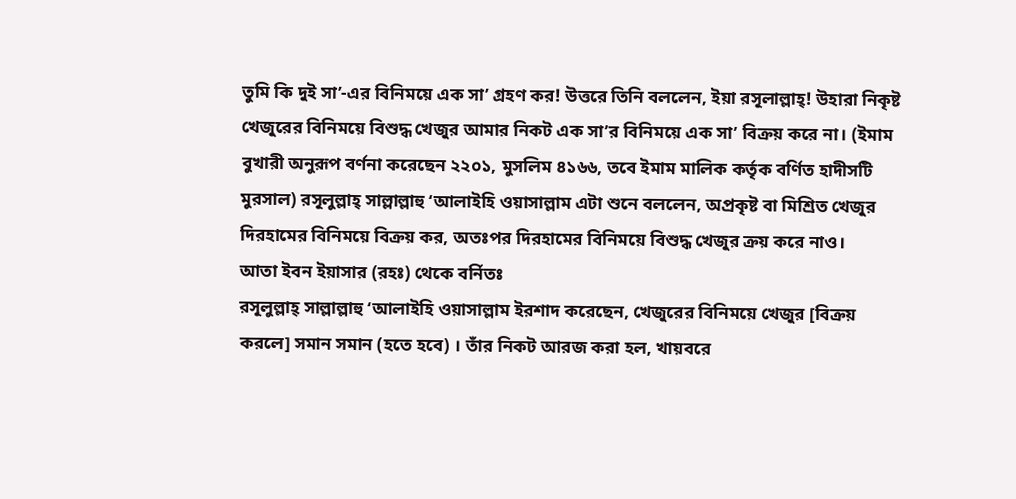তুমি কি দুই সা’-এর বিনিময়ে এক সা’ গ্রহণ কর! উত্তরে তিনি বললেন, ইয়া রসূলাল্লাহ্! উহারা নিকৃষ্ট খেজুরের বিনিময়ে বিশুদ্ধ খেজুর আমার নিকট এক সা’র বিনিময়ে এক সা’ বিক্রয় করে না। (ইমাম বুখারী অনুরূপ বর্ণনা করেছেন ২২০১, মুসলিম ৪১৬৬, তবে ইমাম মালিক কর্তৃক বর্ণিত হাদীসটি মুরসাল) রসূলুল্লাহ্ সাল্লাল্লাহু ‘আলাইহি ওয়াসাল্লাম এটা শুনে বললেন, অপ্রকৃষ্ট বা মিশ্রিত খেজুর দিরহামের বিনিময়ে বিক্রয় কর, অতঃপর দিরহামের বিনিময়ে বিশুদ্ধ খেজুর ক্রয় করে নাও।
আতা ইবন ইয়াসার (রহঃ) থেকে বর্নিতঃ
রসূলুল্লাহ্ সাল্লাল্লাহু ‘আলাইহি ওয়াসাল্লাম ইরশাদ করেছেন, খেজুরের বিনিময়ে খেজুর [বিক্রয় করলে] সমান সমান (হতে হবে) । তাঁর নিকট আরজ করা হল, খায়বরে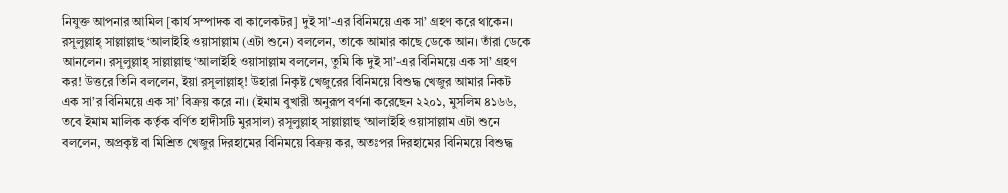নিযুক্ত আপনার আমিল [কার্য সম্পাদক বা কালেকটর] দুই সা’-এর বিনিময়ে এক সা’ গ্রহণ করে থাকেন। রসূলুল্লাহ্ সাল্লাল্লাহু ‘আলাইহি ওয়াসাল্লাম (এটা শুনে) বললেন, তাকে আমার কাছে ডেকে আন। তাঁরা ডেকে আনলেন। রসূলুল্লাহ্ সাল্লাল্লাহু ‘আলাইহি ওয়াসাল্লাম বললেন, তুমি কি দুই সা’-এর বিনিময়ে এক সা’ গ্রহণ কর! উত্তরে তিনি বললেন, ইয়া রসূলাল্লাহ্! উহারা নিকৃষ্ট খেজুরের বিনিময়ে বিশুদ্ধ খেজুর আমার নিকট এক সা’র বিনিময়ে এক সা’ বিক্রয় করে না। (ইমাম বুখারী অনুরূপ বর্ণনা করেছেন ২২০১, মুসলিম ৪১৬৬, তবে ইমাম মালিক কর্তৃক বর্ণিত হাদীসটি মুরসাল) রসূলুল্লাহ্ সাল্লাল্লাহু ‘আলাইহি ওয়াসাল্লাম এটা শুনে বললেন, অপ্রকৃষ্ট বা মিশ্রিত খেজুর দিরহামের বিনিময়ে বিক্রয় কর, অতঃপর দিরহামের বিনিময়ে বিশুদ্ধ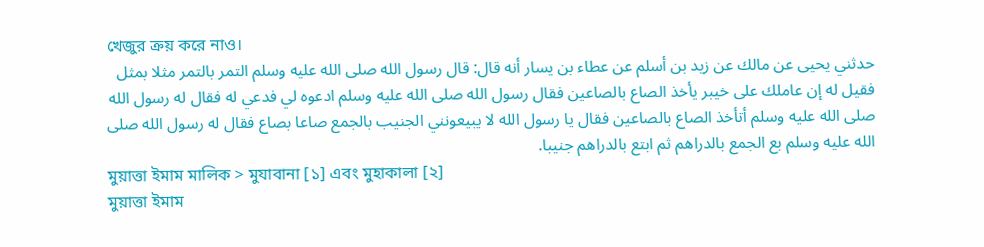খেজুর ক্রয় করে নাও।
حدثني يحيى عن مالك عن زيد بن أسلم عن عطاء بن يسار أنه قال: قال رسول الله صلى الله عليه وسلم التمر بالتمر مثلا بمثل فقيل له إن عاملك على خيبر يأخذ الصاع بالصاعين فقال رسول الله صلى الله عليه وسلم ادعوه لي فدعي له فقال له رسول الله صلى الله عليه وسلم أتأخذ الصاع بالصاعين فقال يا رسول الله لا يبيعونني الجنيب بالجمع صاعا بصاع فقال له رسول الله صلى الله عليه وسلم بع الجمع بالدراهم ثم ابتع بالدراهم جنيبا.
মুয়াত্তা ইমাম মালিক > মুযাবানা [১] এবং মুহাকালা [২]
মুয়াত্তা ইমাম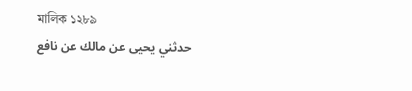মালিক ১২৮৯
حدثني يحيى عن مالك عن نافع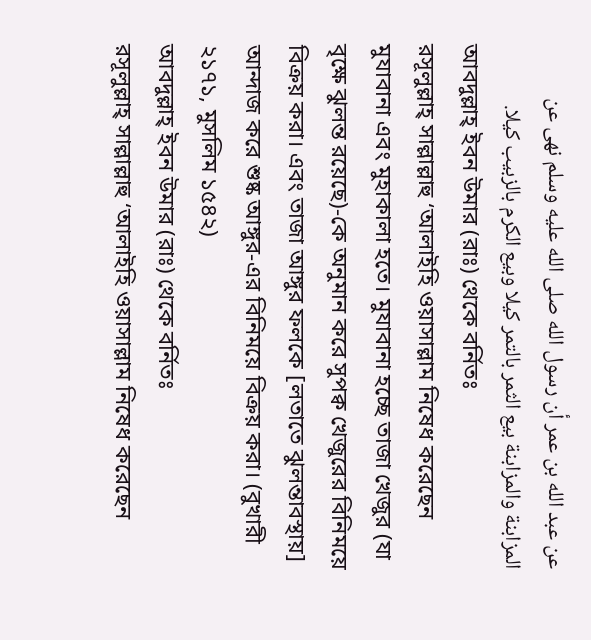عن عبد الله بن عمر أن رسول الله صلى الله عليه وسلم نهى عن المزابنة والمزابنة بيع الثمر بالتمر كيلا وبيع الكرم بالزبيب كيلا.
আবদুল্লাহ্ ইবন উমার (রাঃ) থেকে বর্নিতঃ
রসূলুল্লাহ্ সাল্লাল্লাহু ‘আলাইহি ওয়াসাল্লাম নিষেধ করেছেন মুযাবানা এবং মুহাকালা হতে। মুযাবানা হচ্ছে তাজা খেজুর (যা বৃক্ষে ঝুলন্ত রয়েছে)-কে অনুমান করে সুপক্ব খেজুরের বিনিময়ে বিক্রয় করা। এবং তাজা আঙ্গুর ফলকে [লতাতে ঝুলন্তাবস্থায়] আন্দাজ করে শুষ্ক আঙ্গুর-এর বিনিময়ে বিক্রয় করা। (বুখারী ২১৭১, মুসলিম ১৫৪২)
আবদুল্লাহ্ ইবন উমার (রাঃ) থেকে বর্নিতঃ
রসূলুল্লাহ্ সাল্লাল্লাহু ‘আলাইহি ওয়াসাল্লাম নিষেধ করেছেন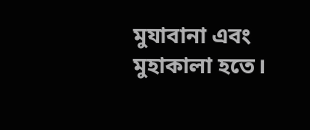মুযাবানা এবং মুহাকালা হতে।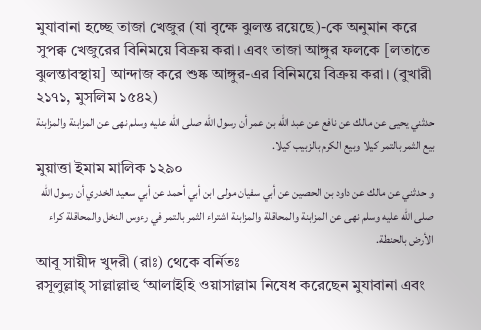মুযাবানা হচ্ছে তাজা খেজুর (যা বৃক্ষে ঝুলন্ত রয়েছে)-কে অনুমান করে সুপক্ব খেজুরের বিনিময়ে বিক্রয় করা। এবং তাজা আঙ্গুর ফলকে [লতাতে ঝুলন্তাবস্থায়] আন্দাজ করে শুষ্ক আঙ্গুর-এর বিনিময়ে বিক্রয় করা। (বুখারী ২১৭১, মুসলিম ১৫৪২)
حدثني يحيى عن مالك عن نافع عن عبد الله بن عمر أن رسول الله صلى الله عليه وسلم نهى عن المزابنة والمزابنة بيع الثمر بالتمر كيلا وبيع الكرم بالزبيب كيلا.
মুয়াত্তা ইমাম মালিক ১২৯০
و حدثني عن مالك عن داود بن الحصين عن أبي سفيان مولى ابن أبي أحمد عن أبي سعيد الخدري أن رسول الله صلى الله عليه وسلم نهى عن المزابنة والمحاقلة والمزابنة اشتراء الثمر بالتمر في رءوس النخل والمحاقلة كراء الأرض بالحنطة.
আবূ সায়ীদ খুদরী (রাঃ) থেকে বর্নিতঃ
রসূলুল্লাহ্ সাল্লাল্লাহু ‘আলাইহি ওয়াসাল্লাম নিষেধ করেছেন মুযাবানা এবং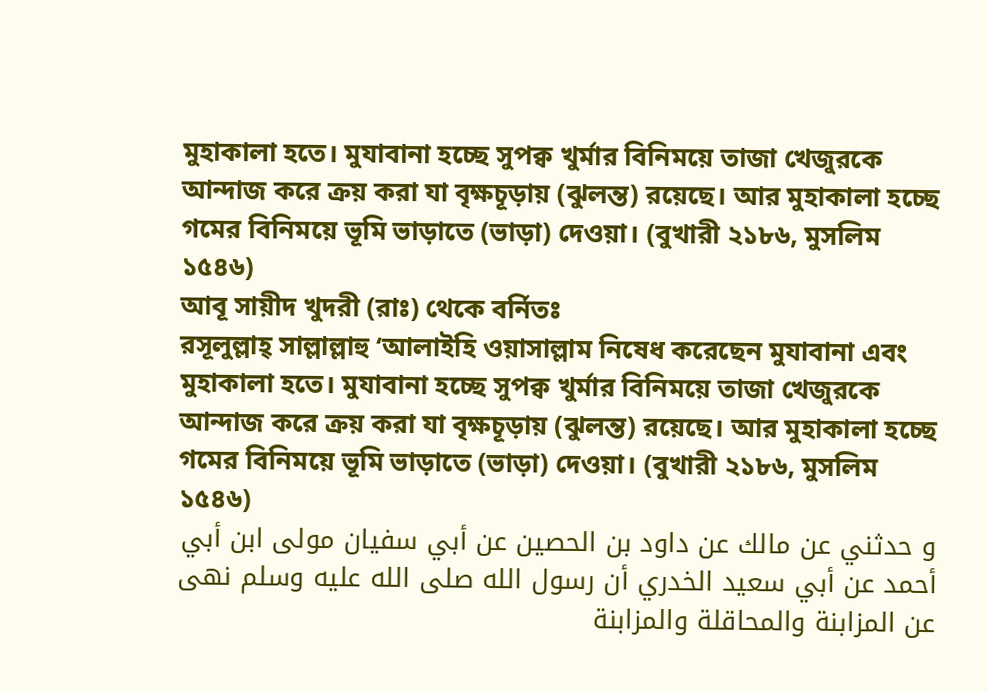মুহাকালা হতে। মুযাবানা হচ্ছে সুপক্ব খুর্মার বিনিময়ে তাজা খেজুরকে আন্দাজ করে ক্রয় করা যা বৃক্ষচূড়ায় (ঝুলন্ত) রয়েছে। আর মুহাকালা হচ্ছে গমের বিনিময়ে ভূমি ভাড়াতে (ভাড়া) দেওয়া। (বুখারী ২১৮৬, মুসলিম ১৫৪৬)
আবূ সায়ীদ খুদরী (রাঃ) থেকে বর্নিতঃ
রসূলুল্লাহ্ সাল্লাল্লাহু ‘আলাইহি ওয়াসাল্লাম নিষেধ করেছেন মুযাবানা এবং মুহাকালা হতে। মুযাবানা হচ্ছে সুপক্ব খুর্মার বিনিময়ে তাজা খেজুরকে আন্দাজ করে ক্রয় করা যা বৃক্ষচূড়ায় (ঝুলন্ত) রয়েছে। আর মুহাকালা হচ্ছে গমের বিনিময়ে ভূমি ভাড়াতে (ভাড়া) দেওয়া। (বুখারী ২১৮৬, মুসলিম ১৫৪৬)
و حدثني عن مالك عن داود بن الحصين عن أبي سفيان مولى ابن أبي أحمد عن أبي سعيد الخدري أن رسول الله صلى الله عليه وسلم نهى عن المزابنة والمحاقلة والمزابنة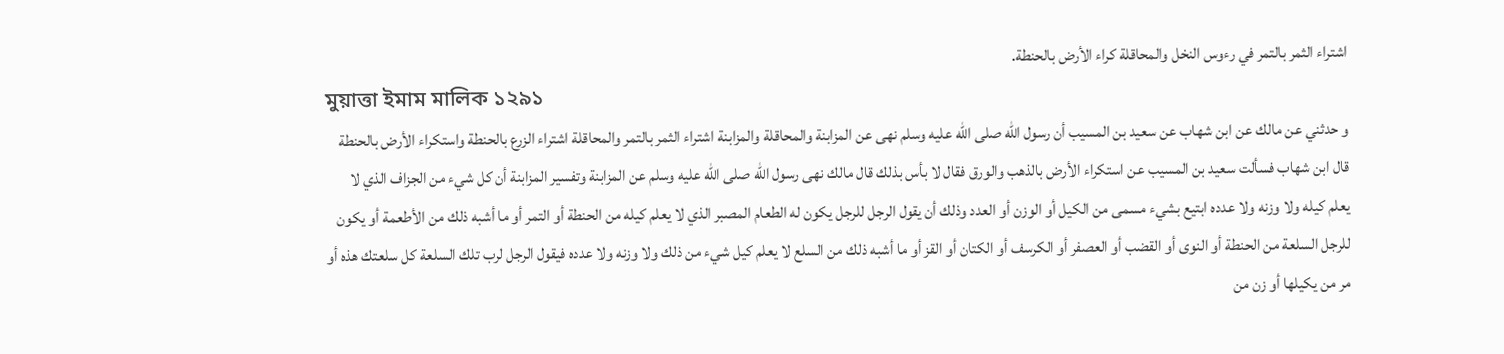اشتراء الثمر بالتمر في رءوس النخل والمحاقلة كراء الأرض بالحنطة.
মুয়াত্তা ইমাম মালিক ১২৯১
و حدثني عن مالك عن ابن شهاب عن سعيد بن المسيب أن رسول الله صلى الله عليه وسلم نهى عن المزابنة والمحاقلة والمزابنة اشتراء الثمر بالتمر والمحاقلة اشتراء الزرع بالحنطة واستكراء الأرض بالحنطة قال ابن شهاب فسألت سعيد بن المسيب عن استكراء الأرض بالذهب والورق فقال لا بأس بذلك قال مالك نهى رسول الله صلى الله عليه وسلم عن المزابنة وتفسير المزابنة أن كل شيء من الجزاف الذي لا يعلم كيله ولا وزنه ولا عدده ابتيع بشيء مسمى من الكيل أو الوزن أو العدد وذلك أن يقول الرجل للرجل يكون له الطعام المصبر الذي لا يعلم كيله من الحنطة أو التمر أو ما أشبه ذلك من الأطعمة أو يكون للرجل السلعة من الحنطة أو النوى أو القضب أو العصفر أو الكرسف أو الكتان أو القز أو ما أشبه ذلك من السلع لا يعلم كيل شيء من ذلك ولا وزنه ولا عدده فيقول الرجل لرب تلك السلعة كل سلعتك هذه أو مر من يكيلها أو زن من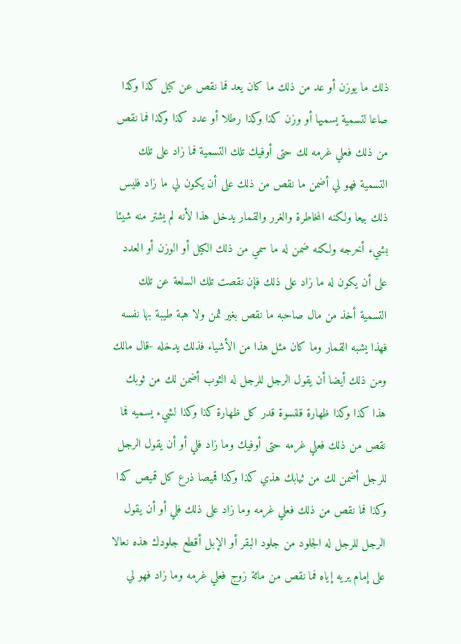ذلك ما يوزن أو عد من ذلك ما كان يعد فما نقص عن كيل كذا وكذا صاعا لتسمية يسميها أو وزن كذا وكذا رطلا أو عدد كذا وكذا فما نقص من ذلك فعلي غرمه لك حتى أوفيك تلك التسمية فما زاد على تلك التسمية فهو لي أضمن ما نقص من ذلك على أن يكون لي ما زاد فليس ذلك بيعا ولكنه المخاطرة والغرر والقمار يدخل هذا لأنه لم يشتر منه شيئا بشيء أخرجه ولكنه ضمن له ما سمي من ذلك الكيل أو الوزن أو العدد على أن يكون له ما زاد على ذلك فإن نقصت تلك السلعة عن تلك التسمية أخذ من مال صاحبه ما نقص بغير ثمن ولا هبة طيبة بها نفسه فهذا يشبه القمار وما كان مثل هذا من الأشياء فذلك يدخله -قال مالك ومن ذلك أيضا أن يقول الرجل للرجل له الثوب أضمن لك من ثوبك هذا كذا وكذا ظهارة قلنسوة قدر كل ظهارة كذا وكذا لشيء يسميه فما نقص من ذلك فعلي غرمه حتى أوفيك وما زاد فلي أو أن يقول الرجل للرجل أضمن لك من ثيابك هذي كذا وكذا قميصا ذرع كل قميص كذا وكذا فما نقص من ذلك فعلي غرمه وما زاد على ذلك فلي أو أن يقول الرجل للرجل له الجلود من جلود البقر أو الإبل أقطع جلودك هذه نعالا على إمام يريه إياه فما نقص من مائة زوج فعلي غرمه وما زاد فهو لي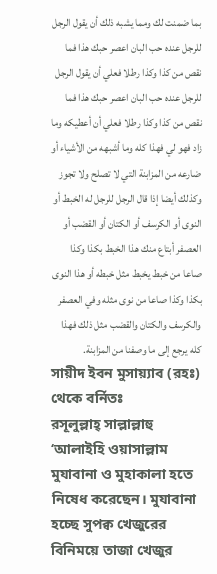بما ضمنت لك ومما يشبه ذلك أن يقول الرجل للرجل عنده حب البان اعصر حبك هذا فما نقص من كذا وكذا رطلا فعلي أن يقول الرجل للرجل عنده حب البان اعصر حبك هذا فما نقص من كذا وكذا رطلا فعلي أن أعطيكه وما زاد فهو لي فهذا كله وما أشبهه من الأشياء أو ضارعه من المزابنة التي لا تصلح ولا تجوز وكذلك أيضا إذا قال الرجل للرجل له الخبط أو النوى أو الكرسف أو الكتان أو القضب أو العصفر أبتاع منك هذا الخبط بكذا وكذا صاعا من خبط يخبط مثل خبطه أو هذا النوى بكذا وكذا صاعا من نوى مثله وفي العصفر والكرسف والكتان والقضب مثل ذلك فهذا كله يرجع إلى ما وصفنا من المزابنة.
সায়ীদ ইবন মুসায়্যাব (রহঃ) থেকে বর্নিতঃ
রসূলুল্লাহ্ সাল্লাল্লাহু ‘আলাইহি ওয়াসাল্লাম মুযাবানা ও মুহাকালা হতে নিষেধ করেছেন। মুযাবানা হচ্ছে সুপক্ব খেজুরের বিনিময়ে তাজা খেজুর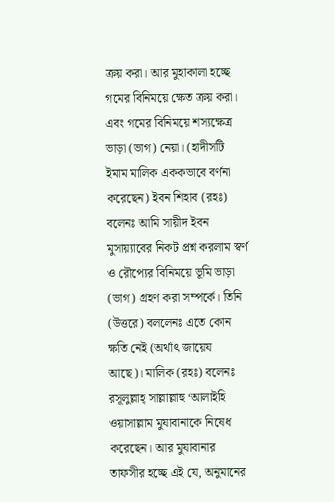ক্রয় করা। আর মুহাকালা হচ্ছে গমের বিনিময়ে ক্ষেত ক্রয় করা। এবং গমের বিনিময়ে শস্যক্ষেত্র ভাড়া (ভাগ) নেয়া। (হাদীসটি ইমাম মালিক এককভাবে বর্ণনা করেছেন) ইবন শিহাব (রহঃ) বলেনঃ আমি সায়ীদ ইবন মুসায়্যাবের নিকট প্রশ্ন করলাম স্বর্ণ ও রৌপ্যের বিনিময়ে ভূমি ভাড়া (ভাগ) গ্রহণ করা সম্পর্কে। তিনি (উত্তরে) বললেনঃ এতে কোন ক্ষতি নেই (অর্থাৎ জায়েয আছে)। মালিক (রহঃ) বলেনঃ রসূলুল্লাহ্ সাল্লাল্লাহু ‘আলাইহি ওয়াসাল্লাম মুযাবানাকে নিষেধ করেছেন। আর মুযাবানার তাফসীর হচ্ছে এই যে, অনুমানের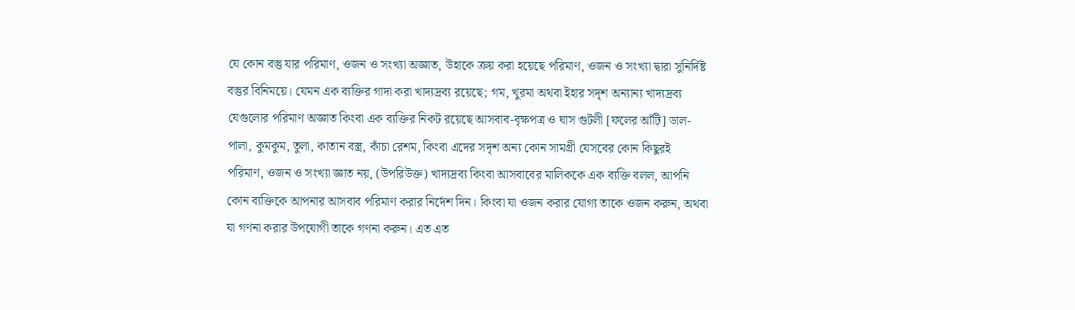যে কোন বস্তু যার পরিমাণ, ওজন ও সংখ্যা অজ্ঞাত, উহাকে ক্রয় করা হয়েছে পরিমাণ, ওজন ও সংখ্যা দ্বারা সুনির্দিষ্ট বস্তুর বিনিময়ে। যেমন এক ব্যক্তির গাদা করা খাদ্যদ্রব্য রয়েছে; গম, খুরমা অথবা ইহার সদৃশ অন্যান্য খাদ্যদ্রব্য যেগুলোর পরিমাণ অজ্ঞাত কিংবা এক ব্যক্তির নিকট রয়েছে আসবাব-বৃক্ষপত্র ও ঘাস গুটলী [ফলের আঁটি] ডাল-পালা, কুমকুম, তুলা, কাতান বস্ত্র, কাঁচা রেশম, কিংবা এদের সদৃশ অন্য কোন সামগ্রী যেসবের কোন কিছুরই পরিমাণ, ওজন ও সংখ্যা জ্ঞাত নয়, (উপরিউক্ত) খাদ্যদ্রব্য কিংবা আসবাবের মালিককে এক ব্যক্তি বলল, আপনি কোন ব্যক্তিকে আপনার আসবাব পরিমাণ করার নির্দেশ দিন। কিংবা যা ওজন করার যোগ্য তাকে ওজন করুন, অথবা যা গণনা করার উপযোগী তাকে গণনা করুন। এত এত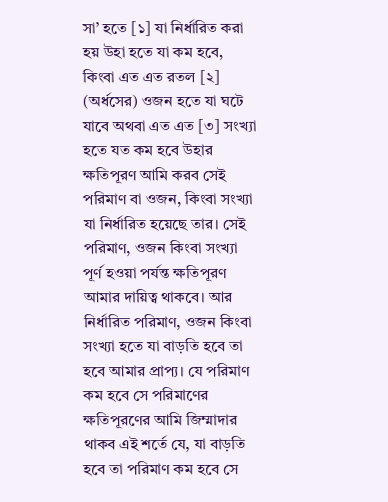সা’ হতে [১] যা নির্ধারিত করা হয় উহা হতে যা কম হবে, কিংবা এত এত রতল [২] (অর্ধসের) ওজন হতে যা ঘটে যাবে অথবা এত এত [৩] সংখ্যা হতে যত কম হবে উহার ক্ষতিপূরণ আমি করব সেই পরিমাণ বা ওজন, কিংবা সংখ্যা যা নির্ধারিত হয়েছে তার। সেই পরিমাণ, ওজন কিংবা সংখ্যা পূর্ণ হওয়া পর্যন্ত ক্ষতিপূরণ আমার দায়িত্ব থাকবে। আর নির্ধারিত পরিমাণ, ওজন কিংবা সংখ্যা হতে যা বাড়তি হবে তা হবে আমার প্রাপ্য। যে পরিমাণ কম হবে সে পরিমাণের ক্ষতিপূরণের আমি জিম্মাদার থাকব এই শর্তে যে, যা বাড়তি হবে তা পরিমাণ কম হবে সে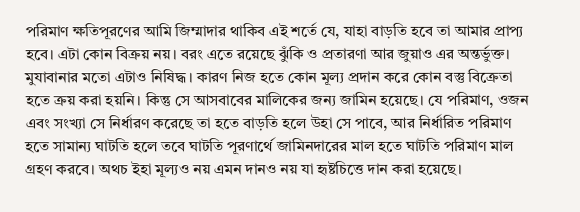পরিমাণ ক্ষতিপূরণের আমি জিম্মাদার থাকিব এই শর্তে যে, যাহা বাড়তি হবে তা আমার প্রাপ্য হবে। এটা কোন বিক্রয় নয়। বরং এতে রয়েছে ঝুঁকি ও প্রতারণা আর জুয়াও এর অন্তর্ভুক্ত। মুযাবানার মতো এটাও নিষিদ্ধ। কারণ নিজ হতে কোন মূল্য প্রদান করে কোন বস্তু বিক্রেতা হতে ক্রয় করা হয়নি। কিন্তু সে আসবাবের মালিকের জন্য জামিন হয়েছে। যে পরিমাণ, ওজন এবং সংখ্যা সে নির্ধারণ করেছে তা হতে বাড়তি হলে উহা সে পাবে, আর নির্ধারিত পরিমাণ হতে সামান্য ঘাটতি হলে তবে ঘাটতি পূরণার্থে জামিনদারের মাল হতে ঘাটতি পরিমাণ মাল গ্রহণ করবে। অথচ ইহা মূল্যও নয় এমন দানও নয় যা হৃষ্টচিত্তে দান করা হয়েছে।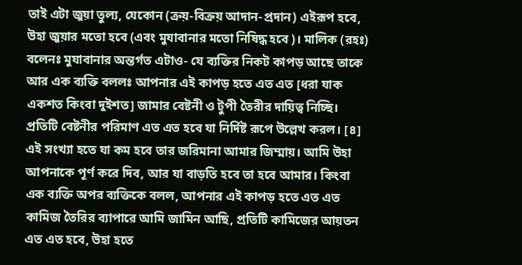তাই এটা জুয়া তুল্য, যেকোন (ক্রয়-বিক্রয় আদান-প্রদান) এইরূপ হবে, উহা জুয়ার মতো হবে (এবং মুযাবানার মতো নিষিদ্ধ হবে)। মালিক (রহঃ) বলেনঃ মুযাবানার অন্তর্গত এটাও- যে ব্যক্তির নিকট কাপড় আছে তাকে আর এক ব্যক্তি বললঃ আপনার এই কাপড় হতে এত এত [ধরা যাক একশত কিংবা দুইশত] জামার বেষ্টনী ও টুপী তৈরীর দায়িত্ব নিচ্ছি। প্রতিটি বেষ্টনীর পরিমাণ এত এত হবে যা নির্দিষ্ট রূপে উল্লেখ করল। [৪] এই সংখ্যা হতে যা কম হবে তার জরিমানা আমার জিম্মায়। আমি উহা আপনাকে পূর্ণ করে দিব, আর যা বাড়তি হবে তা হবে আমার। কিংবা এক ব্যক্তি অপর ব্যক্তিকে বলল, আপনার এই কাপড় হতে এত এত কামিজ তৈরির ব্যাপারে আমি জামিন আছি, প্রতিটি কামিজের আয়তন এত এত হবে, উহা হতে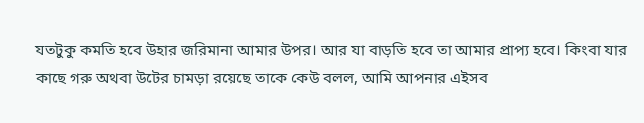যতটুকু কমতি হবে উহার জরিমানা আমার উপর। আর যা বাড়তি হবে তা আমার প্রাপ্য হবে। কিংবা যার কাছে গরু অথবা উটের চামড়া রয়েছে তাকে কেউ বলল, আমি আপনার এইসব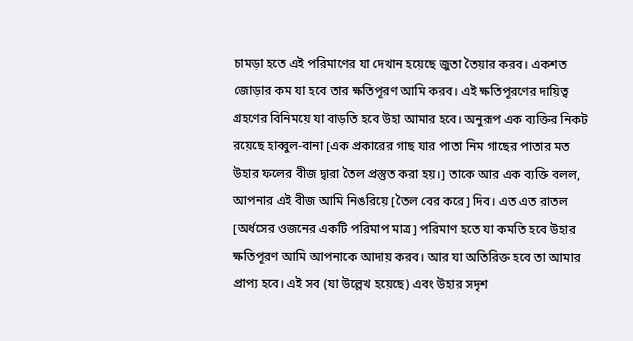চামড়া হতে এই পরিমাণের যা দেখান হয়েছে জুতা তৈয়ার করব। একশত জোড়ার কম যা হবে তার ক্ষতিপূরণ আমি করব। এই ক্ষতিপূরণের দায়িত্ব গ্রহণের বিনিময়ে যা বাড়তি হবে উহা আমার হবে। অনুরূপ এক ব্যক্তির নিকট রয়েছে হাব্বুল-বানা [এক প্রকারের গাছ যার পাতা নিম গাছের পাতার মত উহার ফলের বীজ দ্বারা তৈল প্রস্তুত করা হয়।] তাকে আর এক ব্যক্তি বলল, আপনার এই বীজ আমি নিঙরিয়ে [তৈল বের করে] দিব। এত এত রাতল [অর্ধসের ওজনের একটি পরিমাপ মাত্র] পরিমাণ হতে যা কমতি হবে উহার ক্ষতিপূরণ আমি আপনাকে আদায় করব। আর যা অতিরিক্ত হবে তা আমার প্রাপ্য হবে। এই সব (যা উল্লেখ হয়েছে) এবং উহার সদৃশ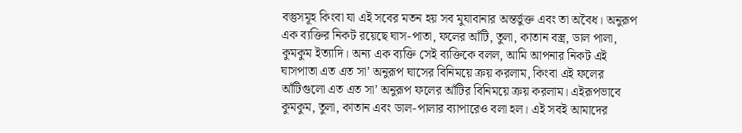বস্তুসমূহ কিংবা যা এই সবের মতন হয় সব মুযাবানার অন্তর্ভুক্ত এবং তা অবৈধ। অনুরূপ এক ব্যক্তির নিকট রয়েছে ঘাস-পাতা, ফলের আঁটি, তুলা, কাতান বস্ত্র, ডাল পালা, কুমকুম ইত্যাদি। অন্য এক ব্যক্তি সেই ব্যক্তিকে বলল, আমি আপনার নিকট এই ঘাসপাতা এত এত সা’ অনুরূপ ঘাসের বিনিময়ে ক্রয় করলাম, কিংবা এই ফলের আঁটিগুলো এত এত সা’ অনুরূপ ফলের আঁটির বিনিময়ে ক্রয় করলাম। এইরূপভাবে কুমকুম, তুলা, কাতান এবং ডাল-পালার ব্যাপারেও বলা হল। এই সবই আমাদের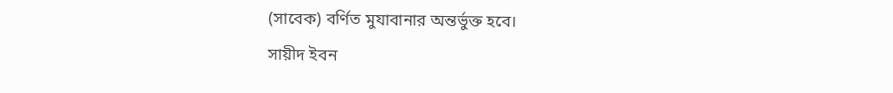(সাবেক) বর্ণিত মুযাবানার অন্তর্ভুক্ত হবে।
সায়ীদ ইবন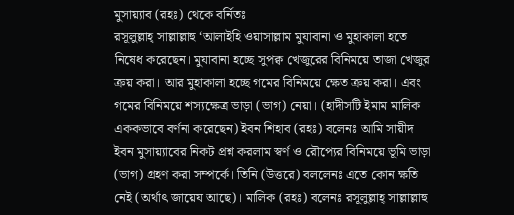মুসায়্যাব (রহঃ) থেকে বর্নিতঃ
রসূলুল্লাহ্ সাল্লাল্লাহু ‘আলাইহি ওয়াসাল্লাম মুযাবানা ও মুহাকালা হতে নিষেধ করেছেন। মুযাবানা হচ্ছে সুপক্ব খেজুরের বিনিময়ে তাজা খেজুর ক্রয় করা। আর মুহাকালা হচ্ছে গমের বিনিময়ে ক্ষেত ক্রয় করা। এবং গমের বিনিময়ে শস্যক্ষেত্র ভাড়া (ভাগ) নেয়া। (হাদীসটি ইমাম মালিক এককভাবে বর্ণনা করেছেন) ইবন শিহাব (রহঃ) বলেনঃ আমি সায়ীদ ইবন মুসায়্যাবের নিকট প্রশ্ন করলাম স্বর্ণ ও রৌপ্যের বিনিময়ে ভূমি ভাড়া (ভাগ) গ্রহণ করা সম্পর্কে। তিনি (উত্তরে) বললেনঃ এতে কোন ক্ষতি নেই (অর্থাৎ জায়েয আছে)। মালিক (রহঃ) বলেনঃ রসূলুল্লাহ্ সাল্লাল্লাহু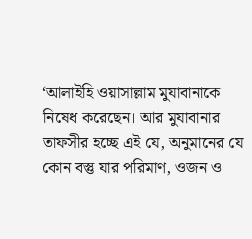‘আলাইহি ওয়াসাল্লাম মুযাবানাকে নিষেধ করেছেন। আর মুযাবানার তাফসীর হচ্ছে এই যে, অনুমানের যে কোন বস্তু যার পরিমাণ, ওজন ও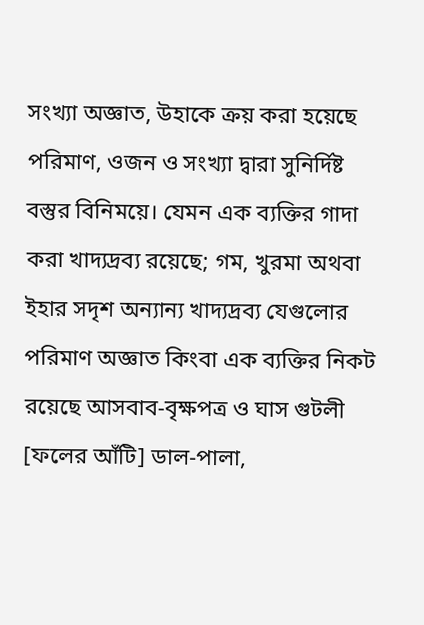সংখ্যা অজ্ঞাত, উহাকে ক্রয় করা হয়েছে পরিমাণ, ওজন ও সংখ্যা দ্বারা সুনির্দিষ্ট বস্তুর বিনিময়ে। যেমন এক ব্যক্তির গাদা করা খাদ্যদ্রব্য রয়েছে; গম, খুরমা অথবা ইহার সদৃশ অন্যান্য খাদ্যদ্রব্য যেগুলোর পরিমাণ অজ্ঞাত কিংবা এক ব্যক্তির নিকট রয়েছে আসবাব-বৃক্ষপত্র ও ঘাস গুটলী [ফলের আঁটি] ডাল-পালা,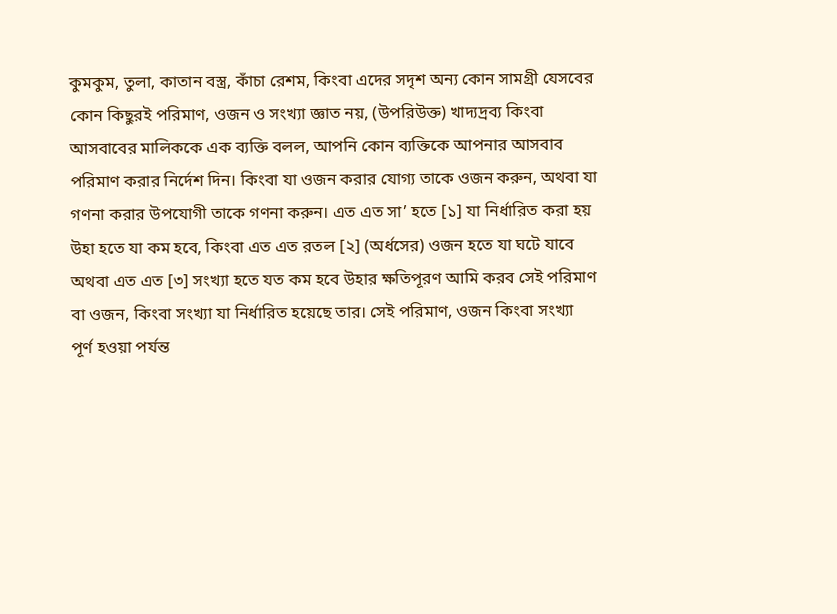কুমকুম, তুলা, কাতান বস্ত্র, কাঁচা রেশম, কিংবা এদের সদৃশ অন্য কোন সামগ্রী যেসবের কোন কিছুরই পরিমাণ, ওজন ও সংখ্যা জ্ঞাত নয়, (উপরিউক্ত) খাদ্যদ্রব্য কিংবা আসবাবের মালিককে এক ব্যক্তি বলল, আপনি কোন ব্যক্তিকে আপনার আসবাব পরিমাণ করার নির্দেশ দিন। কিংবা যা ওজন করার যোগ্য তাকে ওজন করুন, অথবা যা গণনা করার উপযোগী তাকে গণনা করুন। এত এত সা’ হতে [১] যা নির্ধারিত করা হয় উহা হতে যা কম হবে, কিংবা এত এত রতল [২] (অর্ধসের) ওজন হতে যা ঘটে যাবে অথবা এত এত [৩] সংখ্যা হতে যত কম হবে উহার ক্ষতিপূরণ আমি করব সেই পরিমাণ বা ওজন, কিংবা সংখ্যা যা নির্ধারিত হয়েছে তার। সেই পরিমাণ, ওজন কিংবা সংখ্যা পূর্ণ হওয়া পর্যন্ত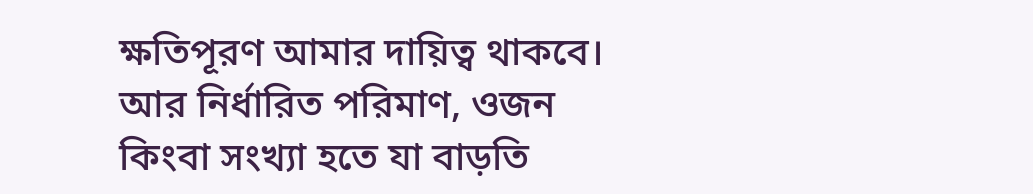ক্ষতিপূরণ আমার দায়িত্ব থাকবে। আর নির্ধারিত পরিমাণ, ওজন কিংবা সংখ্যা হতে যা বাড়তি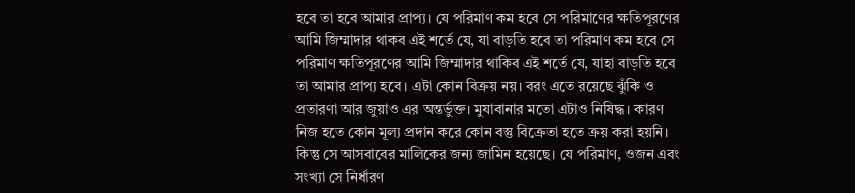হবে তা হবে আমার প্রাপ্য। যে পরিমাণ কম হবে সে পরিমাণের ক্ষতিপূরণের আমি জিম্মাদার থাকব এই শর্তে যে, যা বাড়তি হবে তা পরিমাণ কম হবে সে পরিমাণ ক্ষতিপূরণের আমি জিম্মাদার থাকিব এই শর্তে যে, যাহা বাড়তি হবে তা আমার প্রাপ্য হবে। এটা কোন বিক্রয় নয়। বরং এতে রয়েছে ঝুঁকি ও প্রতারণা আর জুয়াও এর অন্তর্ভুক্ত। মুযাবানার মতো এটাও নিষিদ্ধ। কারণ নিজ হতে কোন মূল্য প্রদান করে কোন বস্তু বিক্রেতা হতে ক্রয় করা হয়নি। কিন্তু সে আসবাবের মালিকের জন্য জামিন হয়েছে। যে পরিমাণ, ওজন এবং সংখ্যা সে নির্ধারণ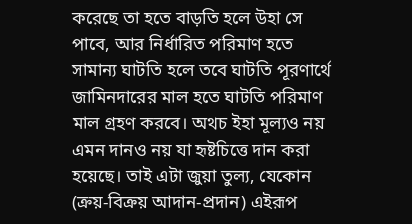করেছে তা হতে বাড়তি হলে উহা সে পাবে, আর নির্ধারিত পরিমাণ হতে সামান্য ঘাটতি হলে তবে ঘাটতি পূরণার্থে জামিনদারের মাল হতে ঘাটতি পরিমাণ মাল গ্রহণ করবে। অথচ ইহা মূল্যও নয় এমন দানও নয় যা হৃষ্টচিত্তে দান করা হয়েছে। তাই এটা জুয়া তুল্য, যেকোন (ক্রয়-বিক্রয় আদান-প্রদান) এইরূপ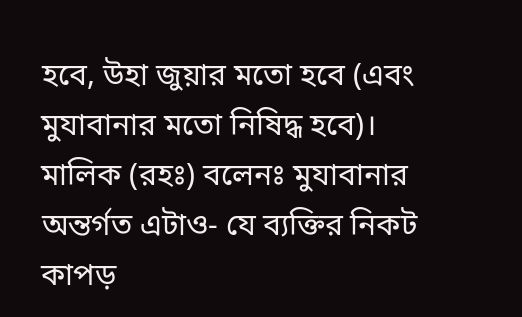হবে, উহা জুয়ার মতো হবে (এবং মুযাবানার মতো নিষিদ্ধ হবে)। মালিক (রহঃ) বলেনঃ মুযাবানার অন্তর্গত এটাও- যে ব্যক্তির নিকট কাপড়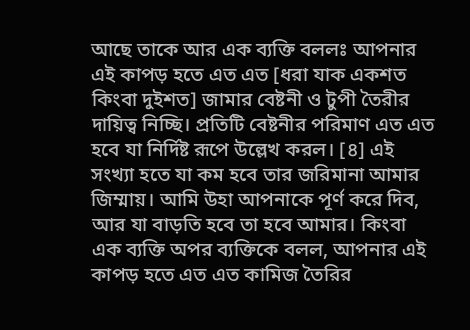আছে তাকে আর এক ব্যক্তি বললঃ আপনার এই কাপড় হতে এত এত [ধরা যাক একশত কিংবা দুইশত] জামার বেষ্টনী ও টুপী তৈরীর দায়িত্ব নিচ্ছি। প্রতিটি বেষ্টনীর পরিমাণ এত এত হবে যা নির্দিষ্ট রূপে উল্লেখ করল। [৪] এই সংখ্যা হতে যা কম হবে তার জরিমানা আমার জিম্মায়। আমি উহা আপনাকে পূর্ণ করে দিব, আর যা বাড়তি হবে তা হবে আমার। কিংবা এক ব্যক্তি অপর ব্যক্তিকে বলল, আপনার এই কাপড় হতে এত এত কামিজ তৈরির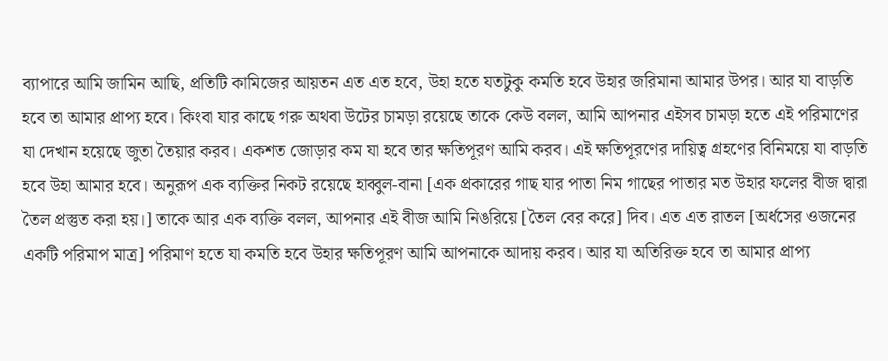ব্যাপারে আমি জামিন আছি, প্রতিটি কামিজের আয়তন এত এত হবে, উহা হতে যতটুকু কমতি হবে উহার জরিমানা আমার উপর। আর যা বাড়তি হবে তা আমার প্রাপ্য হবে। কিংবা যার কাছে গরু অথবা উটের চামড়া রয়েছে তাকে কেউ বলল, আমি আপনার এইসব চামড়া হতে এই পরিমাণের যা দেখান হয়েছে জুতা তৈয়ার করব। একশত জোড়ার কম যা হবে তার ক্ষতিপূরণ আমি করব। এই ক্ষতিপূরণের দায়িত্ব গ্রহণের বিনিময়ে যা বাড়তি হবে উহা আমার হবে। অনুরূপ এক ব্যক্তির নিকট রয়েছে হাব্বুল-বানা [এক প্রকারের গাছ যার পাতা নিম গাছের পাতার মত উহার ফলের বীজ দ্বারা তৈল প্রস্তুত করা হয়।] তাকে আর এক ব্যক্তি বলল, আপনার এই বীজ আমি নিঙরিয়ে [তৈল বের করে] দিব। এত এত রাতল [অর্ধসের ওজনের একটি পরিমাপ মাত্র] পরিমাণ হতে যা কমতি হবে উহার ক্ষতিপূরণ আমি আপনাকে আদায় করব। আর যা অতিরিক্ত হবে তা আমার প্রাপ্য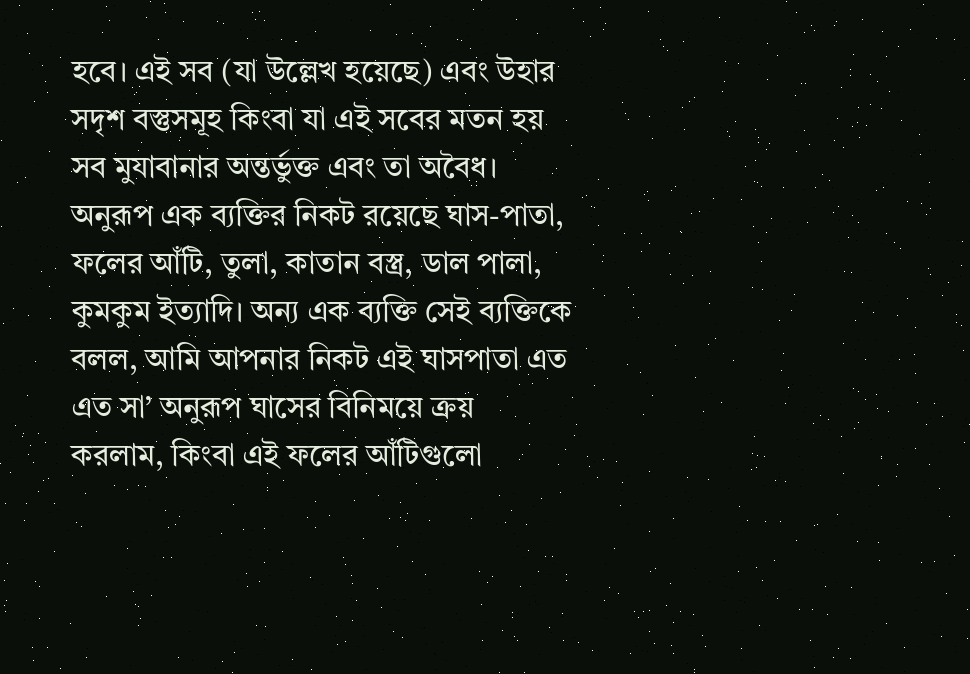হবে। এই সব (যা উল্লেখ হয়েছে) এবং উহার সদৃশ বস্তুসমূহ কিংবা যা এই সবের মতন হয় সব মুযাবানার অন্তর্ভুক্ত এবং তা অবৈধ। অনুরূপ এক ব্যক্তির নিকট রয়েছে ঘাস-পাতা, ফলের আঁটি, তুলা, কাতান বস্ত্র, ডাল পালা, কুমকুম ইত্যাদি। অন্য এক ব্যক্তি সেই ব্যক্তিকে বলল, আমি আপনার নিকট এই ঘাসপাতা এত এত সা’ অনুরূপ ঘাসের বিনিময়ে ক্রয় করলাম, কিংবা এই ফলের আঁটিগুলো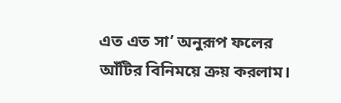এত এত সা’ অনুরূপ ফলের আঁটির বিনিময়ে ক্রয় করলাম।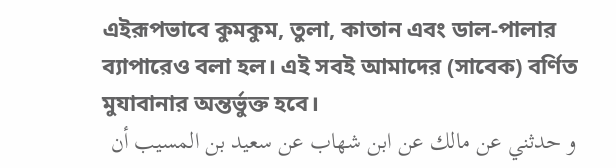এইরূপভাবে কুমকুম, তুলা, কাতান এবং ডাল-পালার ব্যাপারেও বলা হল। এই সবই আমাদের (সাবেক) বর্ণিত মুযাবানার অন্তর্ভুক্ত হবে।
و حدثني عن مالك عن ابن شهاب عن سعيد بن المسيب أن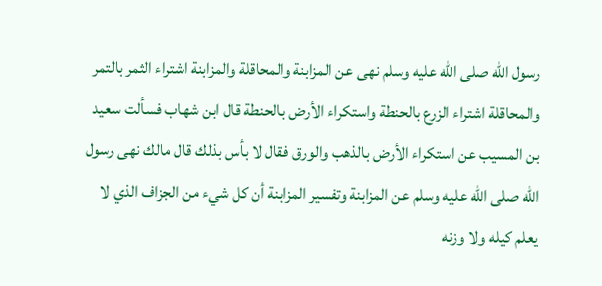رسول الله صلى الله عليه وسلم نهى عن المزابنة والمحاقلة والمزابنة اشتراء الثمر بالتمر والمحاقلة اشتراء الزرع بالحنطة واستكراء الأرض بالحنطة قال ابن شهاب فسألت سعيد بن المسيب عن استكراء الأرض بالذهب والورق فقال لا بأس بذلك قال مالك نهى رسول الله صلى الله عليه وسلم عن المزابنة وتفسير المزابنة أن كل شيء من الجزاف الذي لا يعلم كيله ولا وزنه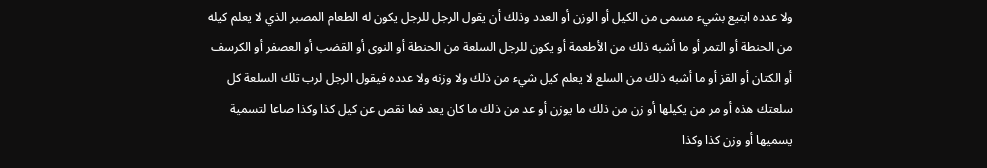ولا عدده ابتيع بشيء مسمى من الكيل أو الوزن أو العدد وذلك أن يقول الرجل للرجل يكون له الطعام المصبر الذي لا يعلم كيله من الحنطة أو التمر أو ما أشبه ذلك من الأطعمة أو يكون للرجل السلعة من الحنطة أو النوى أو القضب أو العصفر أو الكرسف أو الكتان أو القز أو ما أشبه ذلك من السلع لا يعلم كيل شيء من ذلك ولا وزنه ولا عدده فيقول الرجل لرب تلك السلعة كل سلعتك هذه أو مر من يكيلها أو زن من ذلك ما يوزن أو عد من ذلك ما كان يعد فما نقص عن كيل كذا وكذا صاعا لتسمية يسميها أو وزن كذا وكذا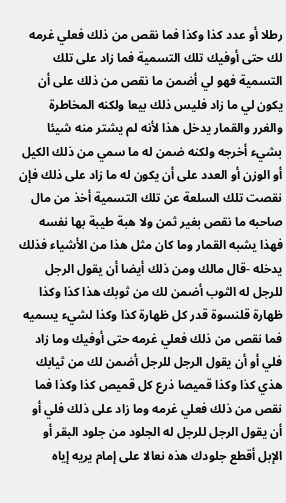رطلا أو عدد كذا وكذا فما نقص من ذلك فعلي غرمه لك حتى أوفيك تلك التسمية فما زاد على تلك التسمية فهو لي أضمن ما نقص من ذلك على أن يكون لي ما زاد فليس ذلك بيعا ولكنه المخاطرة والغرر والقمار يدخل هذا لأنه لم يشتر منه شيئا بشيء أخرجه ولكنه ضمن له ما سمي من ذلك الكيل أو الوزن أو العدد على أن يكون له ما زاد على ذلك فإن نقصت تلك السلعة عن تلك التسمية أخذ من مال صاحبه ما نقص بغير ثمن ولا هبة طيبة بها نفسه فهذا يشبه القمار وما كان مثل هذا من الأشياء فذلك يدخله -قال مالك ومن ذلك أيضا أن يقول الرجل للرجل له الثوب أضمن لك من ثوبك هذا كذا وكذا ظهارة قلنسوة قدر كل ظهارة كذا وكذا لشيء يسميه فما نقص من ذلك فعلي غرمه حتى أوفيك وما زاد فلي أو أن يقول الرجل للرجل أضمن لك من ثيابك هذي كذا وكذا قميصا ذرع كل قميص كذا وكذا فما نقص من ذلك فعلي غرمه وما زاد على ذلك فلي أو أن يقول الرجل للرجل له الجلود من جلود البقر أو الإبل أقطع جلودك هذه نعالا على إمام يريه إياه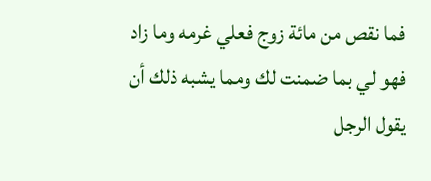فما نقص من مائة زوج فعلي غرمه وما زاد فهو لي بما ضمنت لك ومما يشبه ذلك أن يقول الرجل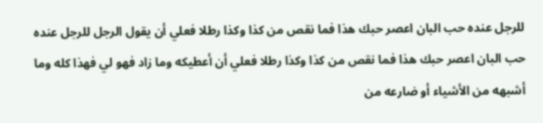للرجل عنده حب البان اعصر حبك هذا فما نقص من كذا وكذا رطلا فعلي أن يقول الرجل للرجل عنده حب البان اعصر حبك هذا فما نقص من كذا وكذا رطلا فعلي أن أعطيكه وما زاد فهو لي فهذا كله وما أشبهه من الأشياء أو ضارعه من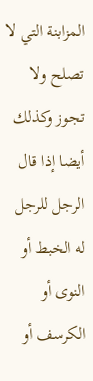المزابنة التي لا تصلح ولا تجوز وكذلك أيضا إذا قال الرجل للرجل له الخبط أو النوى أو الكرسف أو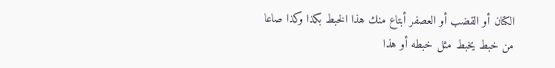الكتان أو القضب أو العصفر أبتاع منك هذا الخبط بكذا وكذا صاعا من خبط يخبط مثل خبطه أو هذا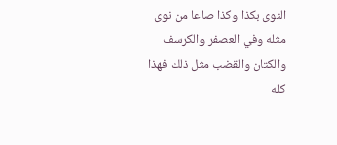النوى بكذا وكذا صاعا من نوى مثله وفي العصفر والكرسف والكتان والقضب مثل ذلك فهذا كله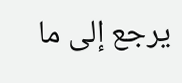يرجع إلى ما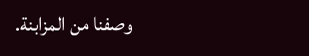وصفنا من المزابنة.